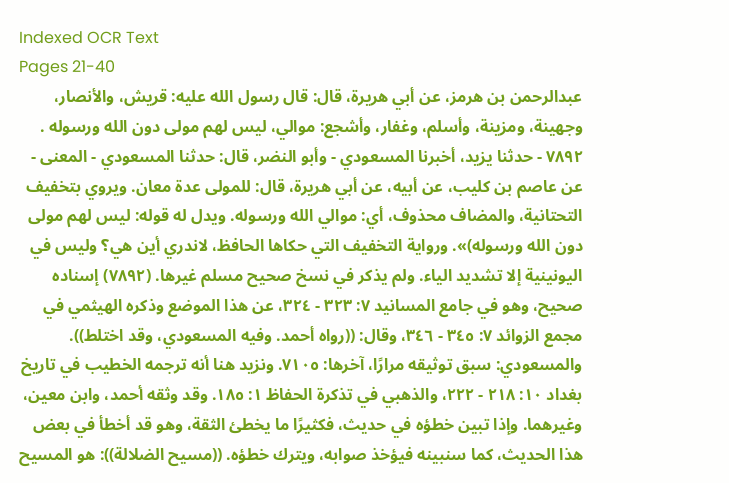Indexed OCR Text
Pages 21-40
عبدالرحمن بن هرمز، عن أبي هريرة، قال: قال رسول الله عليه: قريش، والأنصار، وجهينة، ومزينة، وأسلم، وغفار، وأشجع: موالي، ليس لهم مولى دون الله ورسوله . ٧٨٩٢ - حدثنا يزيد، أخبرنا المسعودي - وأبو النضر، قال: حدثنا المسعودي - المعنى - عن عاصم بن كليب، عن أبيه، عن أبي هريرة، قال: للمولى عدة معان. ويروي بتخفيف التحتانية، والمضاف محذوف، أي: موالي الله ورسوله. ويدل له قوله: ليس لهم مولی دون الله ورسوله)». ورواية التخفيف التي حكاها الحافظ، لاندري أين هي؟ وليس في اليونينية إلا تشديد الياء. ولم يذكر في نسخ صحيح مسلم غيرها. (٧٨٩٢) إسناده صحيح، وهو في جامع المسانيد ٧: ٣٢٣ - ٣٢٤، عن هذا الموضع وذكره الهيثمي في مجمع الزوائد ٧: ٣٤٥ - ٣٤٦، وقال: ((رواه أحمد. وفيه المسعودي، وقد اختلط)). والمسعودي: سبق توثيقه مرارًا، آخرها: ٧١٠٥. ونزيد هنا أنه ترجمه الخطيب في تاريخ بغداد ١٠: ٢١٨ - ٢٢٢، والذهبي في تذكرة الحفاظ ١: ١٨٥. وقد وثقه أحمد، وابن معين، وغيرهما. وإذا تبين خطؤه في حديث، فكثيرًا ما يخطئ الثقة، وهو قد أخطأ في بعض هذا الحديث، كما سنبينه فيؤخذ صوابه، ويترك خطؤه. ((مسيح الضلالة)): هو المسيح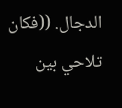الدجال. ((فكان تلاحي بين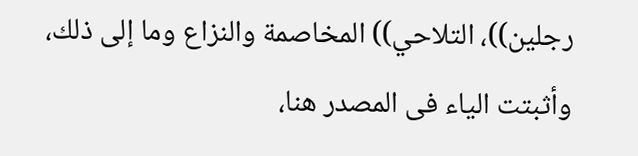رجلين))، التلاحي)) المخاصمة والنزاع وما إلى ذلك، وأثبتت الياء فى المصدر هنا،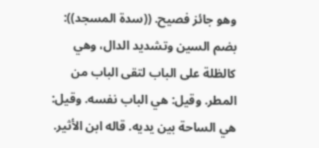وهو جائز فصيح. ((سدة المسجد)): بضم السين وتشديد الدال، وهي كالظلة على الباب لتقى الباب من المطر. وقيل: هي الباب نفسه. وقيل: هي الساحة بين يديه. قاله ابن الأثير.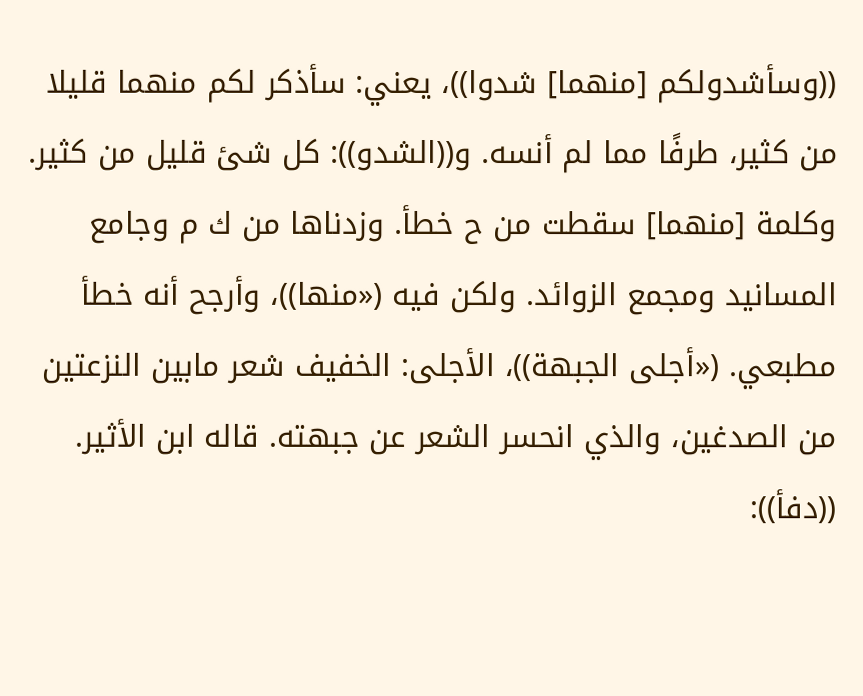((وسأشدولكم [منهما] شدوا))، يعني: سأذكر لكم منهما قليلا من كثير، طرفًا مما لم أنسه. و((الشدو)): كل شئ قليل من كثير. وكلمة [منهما] سقطت من ح خطأ. وزدناها من ك م وجامع المسانيد ومجمع الزوائد. ولكن فيه («منها))، وأرجح أنه خطأ مطبعي. («أجلى الجبهة))، الأجلى: الخفيف شعر مابين النزعتين من الصدغين، والذي انحسر الشعر عن جبهته. قاله ابن الأثير. ((دفأ)):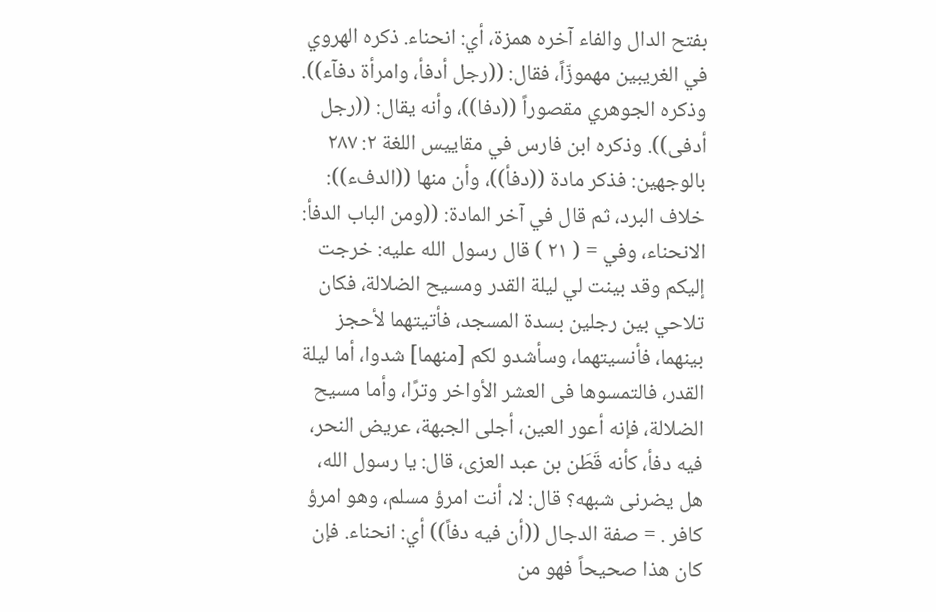بفتح الدال والفاء آخره همزة، أي: انحناء. ذكره الهروي في الغريبين مهموزّاً، فقال: ((رجل أدفأ، وامرأة دفآء)). وذكره الجوهري مقصوراً ((دفا))، وأنه يقال: ((رجل أدفى)). وذكره ابن فارس في مقاييس اللغة ٢: ٢٨٧ بالوجهين: فذكر مادة ((دفأ))، وأن منها ((الدفء)): خلاف البرد، ثم قال في آخر المادة: ((ومن الباب الدفأ: الانحناء، وفي = ( ٢١ ) قال رسول الله عليه: خرجت إليكم وقد بينت لي ليلة القدر ومسيح الضلالة، فكان تلاحي بين رجلين بسدة المسجد، فأتيتهما لأحجز بينهما، فأنسيتهما، وسأشدو لكم [منهما] شدوا، أما ليلة القدر، فالتمسوها فى العشر الأواخر وترًا، وأما مسيح الضلالة، فإنه أعور العين، أجلى الجبهة، عريض النحر، فيه دفأ، كأنه قَطَن بن عبد العزى، قال: يا رسول الله، هل يضرنى شبهه؟ قال: لا، أنت امرؤ مسلم، وهو امرؤ كافر . = صفة الدجال ((أن فيه دفاً)) أي: انحناء. فإن كان هذا صحيحاً فهو من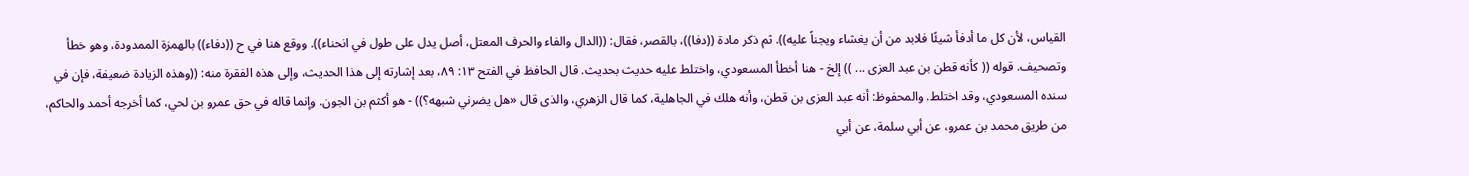القياس، لأن كل ما أدفأ شيئًا فلابد من أن يغشاء ويجناً عليه)). ثم ذكر مادة ((دفا))، بالقصر، فقال: ((الدال والفاء والحرف المعتل، أصل يدل على طول في انحناء)). ووقع هنا في ح ((دفاء)) بالهمزة الممدودة، وهو خطأ وتصحيف. قوله (( كأنه قطن بن عبد العزى ... )) إلخ - هنا أخطأ المسعودي، واختلط عليه حديث بحديث. قال الحافظ في الفتح ١٣: ٨٩، بعد إشارته إلى هذا الحديث، وإلى هذه الفقرة منه: ((وهذه الزيادة ضعيفة، فإن في سنده المسعودي، وقد اختلط. والمحفوظ: أنه عبد العزى بن قطن، وأنه هلك في الجاهلية، كما قال الزهري، والذى قال «هل يضرني شبهه؟)) - هو أكثم بن الجون. وإنما قاله في حق عمرو بن لحي، كما أخرجه أحمد والحاكم، من طريق محمد بن عمرو، عن أبي سلمة، عن أبي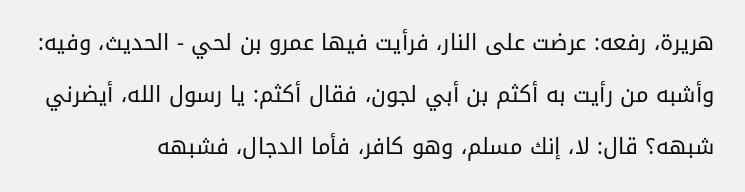هريرة، رفعه: عرضت على النار، فرأيت فيها عمرو بن لحي - الحديث، وفيه: وأشبه من رأيت به أكثم بن أبي لجون، فقال أكثم: يا رسول الله، أيضرني شبهه؟ قال: لا، إنك مسلم، وهو كافر، فأما الدجال، فشبهه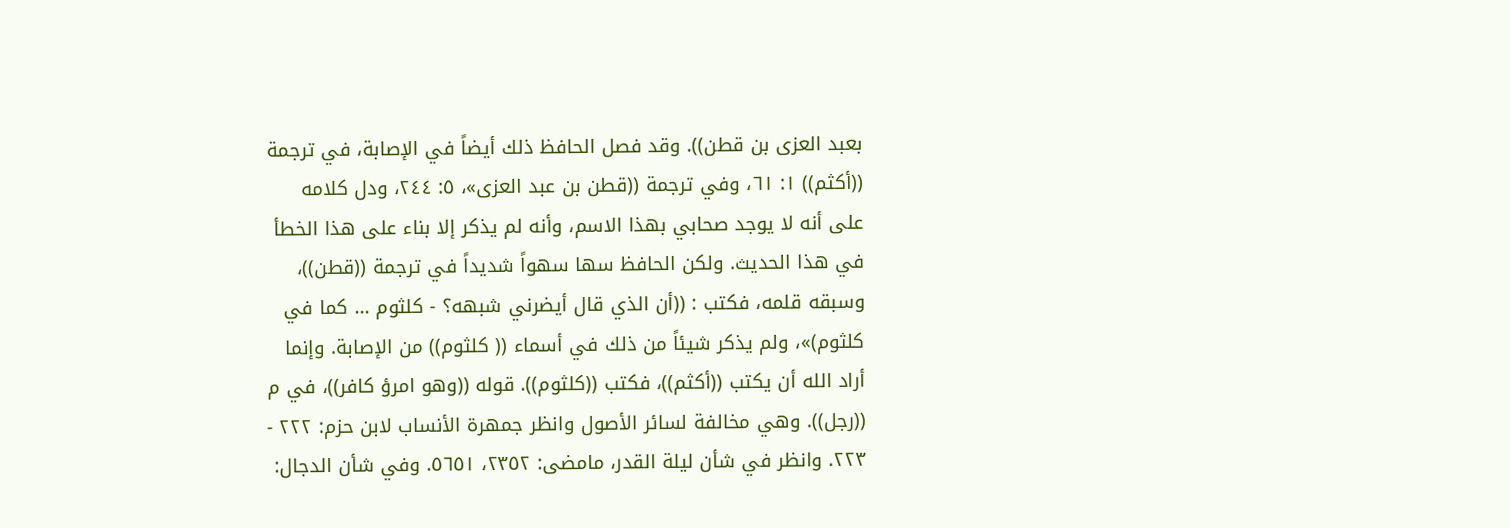بعبد العزى بن قطن)). وقد فصل الحافظ ذلك أيضاً في الإصابة، في ترجمة ((أكثم)) ١: ٦١، وفي ترجمة ((قطن بن عبد العزى»، ٥: ٢٤٤، ودل كلامه على أنه لا يوجد صحابي بهذا الاسم، وأنه لم يذكر إلا بناء على هذا الخطأ في هذا الحديث. ولكن الحافظ سها سهواً شديداً في ترجمة ((قطن))، وسبقه قلمه، فكتب : ((أن الذي قال أيضرني شبهه؟ - كلثوم ... كما في كلثوم)»، ولم يذكر شيئاً من ذلك في أسماء (( كلثوم)) من الإصابة. وإنما أراد الله أن يكتب ((أكثم))، فكتب ((كلثوم)). قوله ((وهو امرؤ كافر))، في م ((رجل)). وهي مخالفة لسائر الأصول وانظر جمهرة الأنساب لابن حزم: ٢٢٢ - ٢٢٣. وانظر في شأن ليلة القدر، مامضى: ٢٣٥٢، ٥٦٥١. وفي شأن الدجال: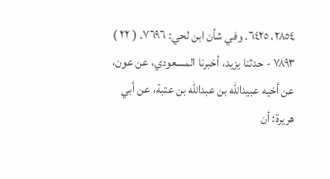٢٨٥٤، ٦٤٢٥. وفي شأن ابن لحي: ٧٦٩٦. ( ٢٢ ) ٧٨٩٣ - حدثنا يزيد، أخبرنا المسعودي، عن عون، عن أخيه عبيدالله بن عبدالله بن عتبة، عن أبي هريرة: أن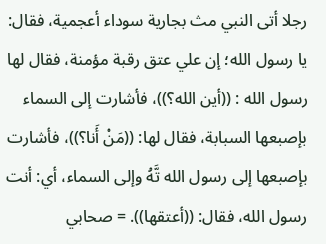رجلا أتى النبي مث بجارية سوداء أعجمية، فقال: يا رسول الله؛ إن علي عتق رقبة مؤمنة، فقال لها رسول الله : ((أين الله؟))، فأشارت إلى السماء بإصبعها السبابة، فقال لها: ((مَنْ أَنا؟))، فأشارت بإصبعها إلى رسول الله تَّهُ وإلى السماء، أي: أنت رسول الله، فقال: ((أعتقها)). = صحابي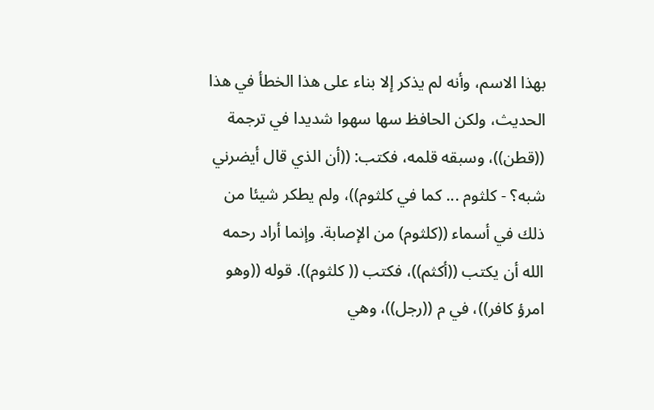بهذا الاسم، وأنه لم يذكر إلا بناء على هذا الخطأ في هذا الحديث، ولكن الحافظ سها سهوا شديدا في ترجمة ((قطن))، وسبقه قلمه، فكتب: ((أن الذي قال أيضرني شبه؟ - كلثوم ... كما في كلثوم))، ولم يطكر شيئا من ذلك في أسماء ((كلثوم) من الإصابة. وإنما أراد رحمه الله أن يكتب ((أكثم))، فكتب (( كلثوم)). قوله ((وهو امرؤ كافر))، في م ((رجل))، وهي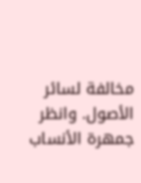مخالفة لسائر الأصول. وانظر جمهرة الأنساب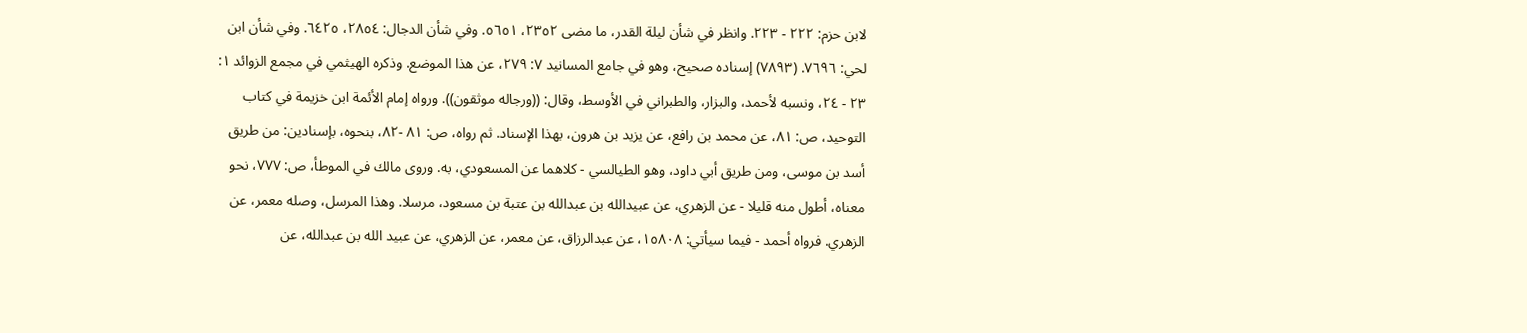لابن حزم: ٢٢٢ - ٢٢٣. وانظر في شأن ليلة القدر، ما مضى ٢٣٥٢، ٥٦٥١. وفي شأن الدجال: ٢٨٥٤، ٦٤٢٥. وفي شأن ابن لحي: ٧٦٩٦. (٧٨٩٣) إسناده صحيح، وهو في جامع المسانيد ٧: ٢٧٩، عن هذا الموضع. وذكره الهيثمي في مجمع الزوائد ١: ٢٣ - ٢٤، ونسبه لأحمد، والبزار، والطبراني في الأوسط، وقال: ((ورجاله موثقون)). ورواه إمام الأئمة ابن خزيمة في كتاب التوحيد، ص: ٨١، عن محمد بن رافع، عن يزيد بن هرون، بهذا الإسناد. ثم رواه، ص: ٨١ -٨٢، بنحوه، بإسنادين: من طريق أسد بن موسى، ومن طريق أبي داود، وهو الطيالسي - كلاهما عن المسعودي، به. وروى مالك في الموطأ، ص: ٧٧٧، نحو معناه، أطول منه قليلا - عن الزهري، عن عبيدالله بن عبدالله بن عتبة بن مسعود، مرسلا. وهذا المرسل، وصله معمر، عن الزهري. فرواه أحمد - فيما سيأتي: ١٥٨٠٨، عن عبدالرزاق، عن معمر، عن الزهري، عن عبيد الله بن عبدالله، عن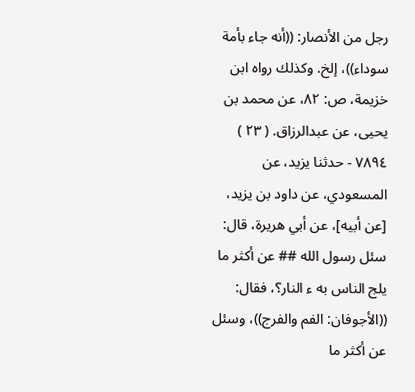رجل من الأنصار: ((أنه جاء بأمة سوداء))، إلخ. وكذلك رواه ابن خزيمة، ص: ٨٢، عن محمد بن يحيى، عن عبدالرزاق. ( ٢٣ ) ٧٨٩٤ - حدثنا یزید، عن المسعودي، عن داود بن یزید، [عن أبيه]، عن أبي هريرة، قال: سئل رسول الله ## عن أكثر ما يلج الناس به ء النار؟، فقال: ((الأجوفان: الفم والفرج))، وسئل عن أكثر ما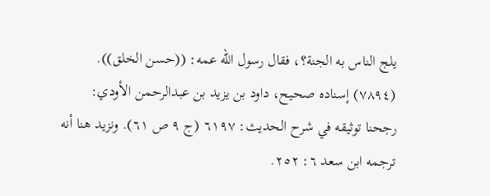يلج الناس به الجنة؟، فقال رسول الله عمه: ((حسن الخلق)). (٧٨٩٤) إسناده صحيح، داود بن يزيد بن عبدالرحمن الأودي: رجحنا توثيقه في شرح الحديث: ٦١٩٧ (ج ٩ ص ٦١). ونزيد هنا أنه ترجمه ابن سعد ٦: ٢٥٢.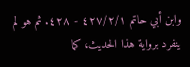وابن أبي حاتم ٤٢٧/٢/١ - ٤٢٨. ثم هو لم ينفرد برواية هذا الحدیث، کما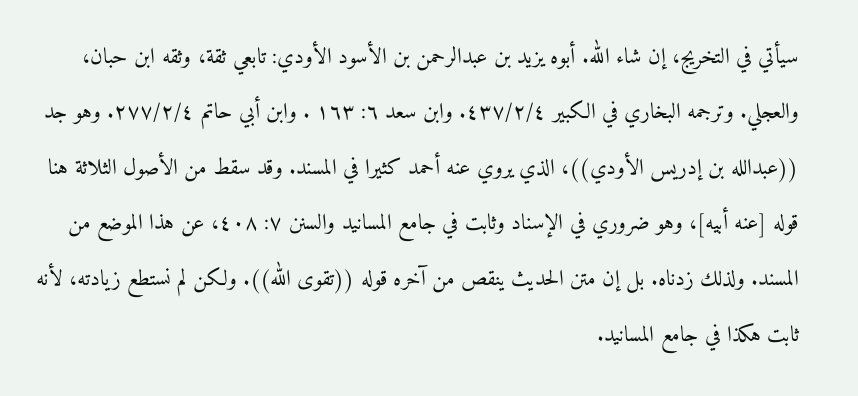سيأتي في التخریج، إن شاء الله. أبوه يزيد بن عبدالرحمن بن الأسود الأودي: تابعي ثقة، وثقه ابن حبان، والعجلي. وترجمه البخاري في الكبير ٤٣٧/٢/٤. وابن سعد ٦: ١٦٣ . وابن أبي حاتم ٢٧٧/٢/٤. وهو جد ((عبدالله بن إدريس الأودي))، الذي يروي عنه أحمد کثیرا في المسند. وقد سقط من الأصول الثلاثة هنا قوله [عنه أبيه]، وهو ضروري في الإسناد وثابت في جامع المسانيد والسنن ٧: ٤٠٨، عن هذا الموضع من المسند. ولذلك زدناه. بل إن متن الحديث ينقص من آخره قوله ((تقوى الله)). ولكن لم نستطع زيادته، لأنه ثابت هكذا في جامع المسانید.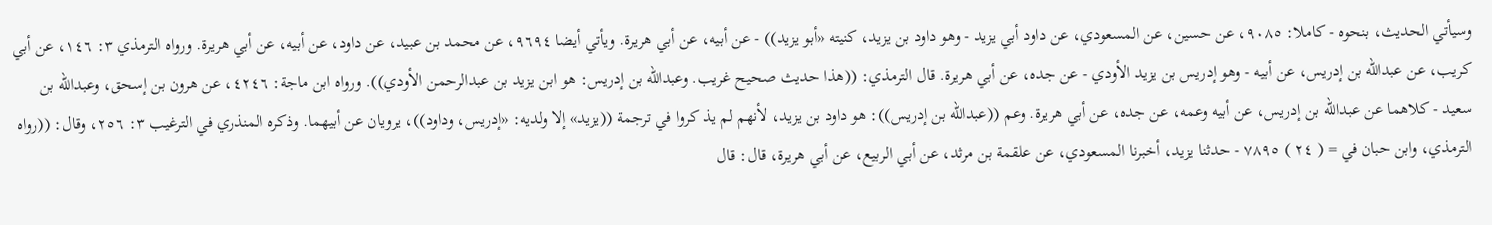وسيأتي الحدیث، بنحوه - کاملا: ٩٠٨٥، عن حسین، عن المسعودي، عن داود أبي یزید - وهو داود بن یزید، کنیته «أبو یزید)) - عن أبيه، عن أبي هريرة. ويأتي أيضا ٩٦٩٤، عن محمد بن عبيد، عن داود، عن أبيه، عن أبي هريرة. ورواه الترمذي ٣: ١٤٦، عن أبي كريب، عن عبدالله بن إدريس، عن أبيه - وهو إدريس بن يزيد الأودي - عن جده، عن أبي هريرة. قال الترمذي: ((هذا حديث صحيح غريب. وعبدالله بن إدريس: هو ابن يزيد بن عبدالرحمن الأودي)). ورواه ابن ماجة: ٤٢٤٦، عن هرون بن إسحق، وعبدالله بن سعيد - كلاهما عن عبدالله بن إدريس، عن أبيه وعمه، عن جده، عن أبي هريرة. وعم ((عبدالله بن إدريس)): هو داود بن یزید، لأنهم لم یذ کروا في ترجمة ((یزید» إلا ولدیه: «إدریس، وداود))، یرویان عن أبيهما. وذكره المنذري في الترغيب ٣: ٢٥٦، وقال: ((رواه الترمذي، وابن حبان في = ( ٢٤ ) ٧٨٩٥ - حدثنا يزيد، أخبرنا المسعودي، عن علقمة بن مرثد، عن أبي الربيع، عن أبي هريرة، قال: قال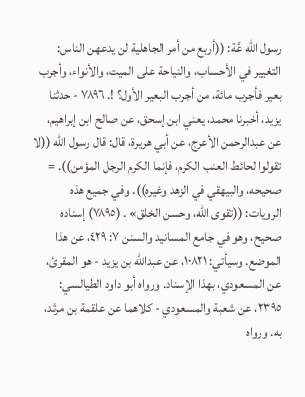رسول الله عَّة: ((أربع من أمر الجاهلية لن يدعهن الناس: التغيير في الأحساب، والنياحة على الميت، والأنواء، وأجرب بعير فأجرب مائة، من أجرب البعير الأول؟ !. ٧٨٩٦ - حدثنا يزيد، أخبرنا محمد، يعني ابن إسحق، عن صالح ابن إبراهيم، عن عبدالرحمن الأعرج، عن أبي هريرة، قال: قال رسول الله ((لا تقولوا لحائط العنب الكرم، فإنما الكرم الرجل المؤمن)). = صحيحه، والبيهقي في الزهد وغيره)). وفي جميع هذه الرويات: ((تقوى الله، وحسن الخلق» . (٧٨٩٥) إسناده صحيح، وهو في جامع المسانيد والسنن ٧: ٤٢٩، عن هذا الموضع. وسيأتي: ١٠٨٢١، عن عبدالله بن يزيد - هو المقرئ، عن المسعودي، بهذا الإسناد. ورواه أبو داود الطيالسي: ٢٣٩٥، عن شعبة والمسعودي - كلاهما عن علقمة بن مرثد، به. ورواه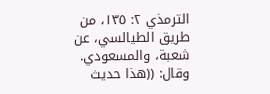الترمذي ٢: ١٣٥، من طريق الطيالسي، عن شعبة، والمسعودي. وقال: ((هذا حديث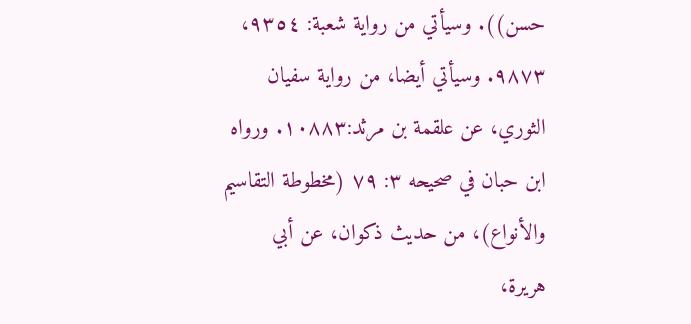حسن)). وسيأتي من رواية شعبة: ٩٣٥٤، ٩٨٧٣. وسيأتي أيضا، من رواية سفيان الثوري، عن علقمة بن مرثد:١٠٨٨٣. ورواه ابن حبان في صحيحه ٣: ٧٩ (مخطوطة التقاسيم والأنواع)، من حديث ذكوان، عن أبي هريرة،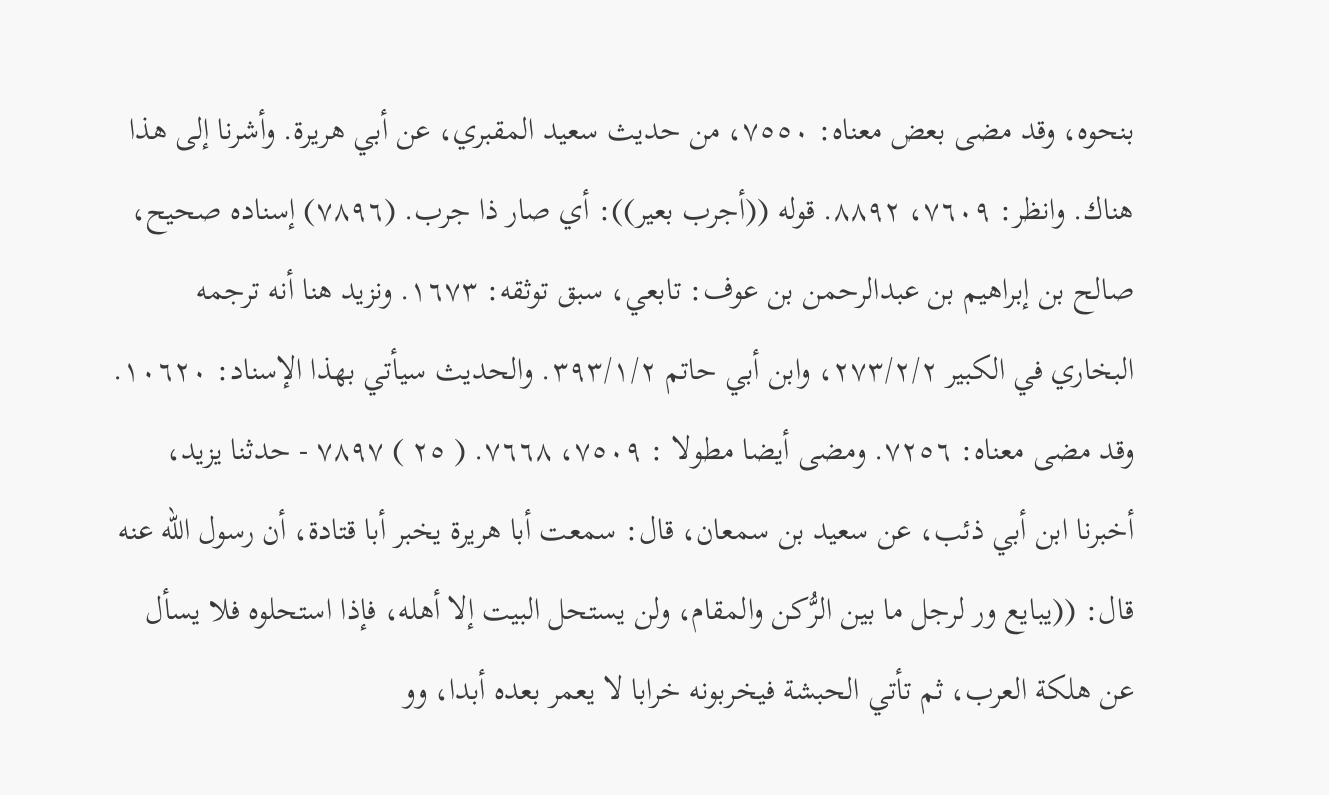بنحوه، وقد مضى بعض معناه: ٧٥٥٠، من حديث سعيد المقبري، عن أبي هريرة. وأشرنا إلى هذا هناك. وانظر: ٧٦٠٩، ٨٨٩٢. قوله ((أجرب بعير)): أي صار ذا جرب. (٧٨٩٦) إسناده صحيح، صالح بن إبراهيم بن عبدالرحمن بن عوف: تابعي، سبق توثقه: ١٦٧٣. ونزيد هنا أنه ترجمه البخاري في الكبير ٢٧٣/٢/٢، وابن أبي حاتم ٣٩٣/١/٢. والحديث سيأتي بهذا الإسناد: ١٠٦٢٠. وقد مضى معناه: ٧٢٥٦. ومضى أيضا مطولا : ٧٥٠٩، ٧٦٦٨. ( ٢٥ ) ٧٨٩٧ - حدثنا يزيد، أخبرنا ابن أبي ذئب، عن سعيد بن سمعان، قال: سمعت أبا هريرة يخبر أبا قتادة، أن رسول الله عنه قال: ((يبايع ور لرجل ما بين الرُّكن والمقام، ولن يستحل البيت إلا أهله، فإذا استحلوه فلا يسأل عن هلكة العرب، ثم تأتي الحبشة فيخربونه خرابا لا يعمر بعده أبدا، وو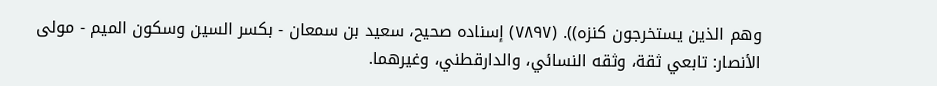وهم الذین یستخرجون كنزه)). (٧٨٩٧) إسناده صحيح، سعيد بن سمعان - بكسر السين وسكون الميم - مولى الأنصار: تابعي ثقة، وثقه النسائي، والدارقطني، وغيرهما.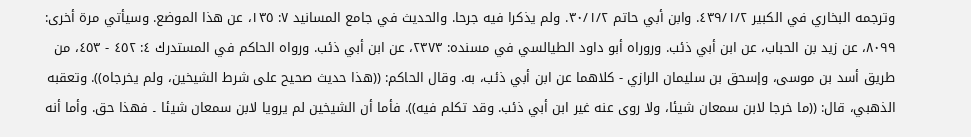وترجمه البخاري في الكبير ٤٣٩/١/٢. وابن أبي حاتم ٣٠/١/٢. ولم يذكرا فيه جرحا. والحديث في جامع المسانيد ٧: ١٣٥، عن هذا الموضع. وسيأتي مرة أخرى: ٨٠٩٩، عن زيد بن الحباب، عن ابن أبي ذئب. وروراه أبو داود الطيالسي في مسنده: ٢٣٧٣، عن ابن أبي ذئب. ورواه الحاكم في المستدرك ٤: ٤٥٢ - ٤٥٣، من طريق أسد بن موسى، وإسحق بن سليمان الرازي - كلاهما عن ابن أبي ذئب، به. وقال الحاكم: ((هذا حديث صحيح على شرط الشيخين، ولم يخرجاه)). وتعقبه الذهبي، قال: ((ما خرجا لابن سمعان شيئا، ولا روى عنه غير ابن أبي ذئب. وقد تكلم فيه)). فأما أن الشيخين لم يرويا لابن سمعان شیئا ۔ فهذا حق. وأما أنه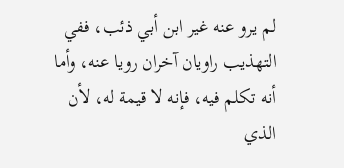لم يرو عنه غير ابن أبي ذئب، ففي التهذيب راویان آخران رويا عنه، وأما أنه تكلم فيه، فإنه لا قيمة له، لأن الذي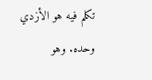تكلم فيه هو الأزدي وحده. وهو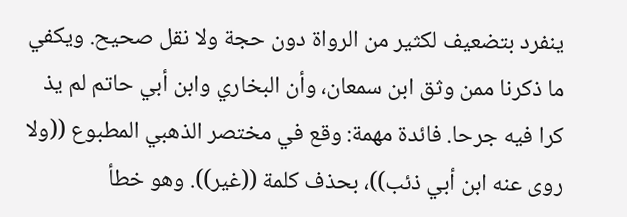ينفرد بتضعيف لكثير من الرواة دون حجة ولا نقل صحيح. ويكفي ما ذكرنا ممن وثق ابن سمعان، وأن البخاري وابن أبي حاتم لم یذ کرا فيه جرحا. فائدة مهمة: وقع في مختصر الذهبي المطبوع ((ولا روى عنه ابن أبي ذئب))، بحذف كلمة ((غير)). وهو خطأ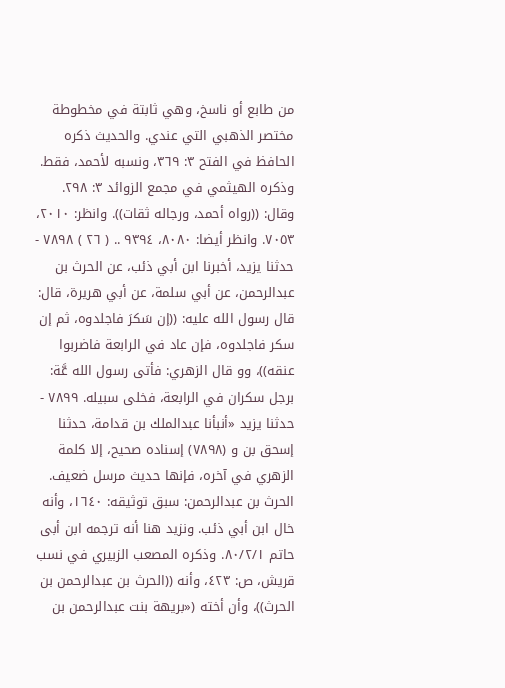من طابع أو ناسخ، وهي ثابتة في مخطوطة مختصر الذهبي التي عندي. والحديث ذكره الحافظ في الفتح ٣: ٣٦٩، ونسبه لأحمد، فقط. وذكره الهيثمي في مجمع الزوائد ٣: ٢٩٨. وقال: ((رواه أحمد، ورجاله ثقات)). وانظر: ٢٠١٠، ٧٠٥٣. وانظر أيضا: ٨٠٨٠، ٩٣٩٤ .. ( ٢٦ ) ٧٨٩٨ - حدثنا يزيد، أخبرنا ابن أبي ذئب، عن الحرث بن عبدالرحمن، عن أبي سلمة، عن أبي هريرة، قال: قال رسول الله عليه: ((إن سَكرَ فاجلدوه، ثم إن سكر فاجلدوه، فإن عاد في الرابعة فاضربوا عنقه))، وو قال الزهري: فأتى رسول الله عَّة: برجل سكران في الرابعة، فخلى سبيله. ٧٨٩٩ - حدثنا يزيد «أنبأنا عبدالملك بن قدامة، حدثنا إسحق بن و (٧٨٩٨) إسناده صحيح، إلا كلمة الزهري في آخره، فإنها حديث مرسل ضعيف. الحرث بن عبدالرحمن: سبق توثيقه: ١٦٤٠، وأنه خال ابن أبي ذئب. ونزيد هنا أنه ترجمه ابن أبى حاتم ٨٠/٢/١. وذكره المصعب الزبيري في نسب قريش، ص: ٤٢٣، وأنه ((الحرث بن عبدالرحمن بن الحرث))، وأن أخته («بريهة بنت عبدالرحمن بن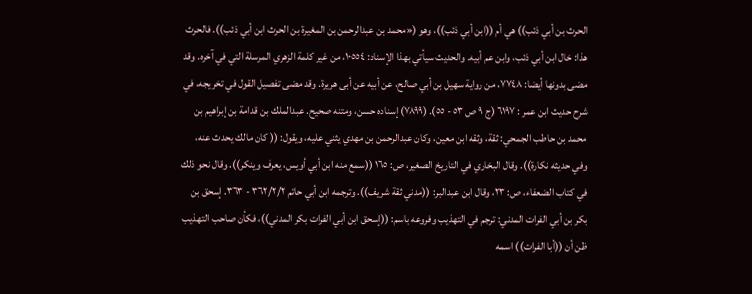الحرث بن أبي ذئب)) هي أم ((ابن أبي ذئب))، وهو («محمد بن عبدالرحمن بن المغيرة بن الحرث ابن أبي ذئب)). فالحرث هذا: خال ابن أبي ذئب، وابن عم أبيه. والحديث سيأتي بهذا الإسناد: ١٠٥٥٤، من غير كلمة الزهري المرسلة التي في آخره. وقد مضى بدونها أيضا: ٧٧٤٨، من رواية سهيل بن أبي صالح، عن أبيه عن أبى هريرة. وقد مضى تفصيل القول في تخريجه، في شرح حديث ابن عمر : ٦١٩٧ (ج ٩ ص ٥٣ - ٥٥). (٧٨٩٩) إسناده حسن، ومتنه صحيح. عبدالملك بن قدامة بن إبراهيم بن محمد بن حاطب الجمحي: ثقة، وثقه ابن معين، وكان عبدالرحمن بن مهدي يثني عليه، ويقول: (( كان مالك يحدث عنه، وفي حديثه نكارة)). وقال البخاري في التاريخ الصغير، ص: ١٦٥ ((سمع منه ابن أبي أويس، يعرف وينكر)). وقال نحو ذلك في كتاب الضعفاء، ص: ٢٣، وقال ابن عبدالبر: ((مدني ثقة شريف)). وترجمه ابن أبي حاتم ٣٦٢/٢/٢ - ٣٦٣. إسحق بن بكر بن أبي الفرات المدني: ترجم في التهذيب وفروعه باسم: ((إسحق ابن أبي الفرات بكر المدني))، فكأن صاحب التهذيب ظن أن ((أبا الفرات)) اسمه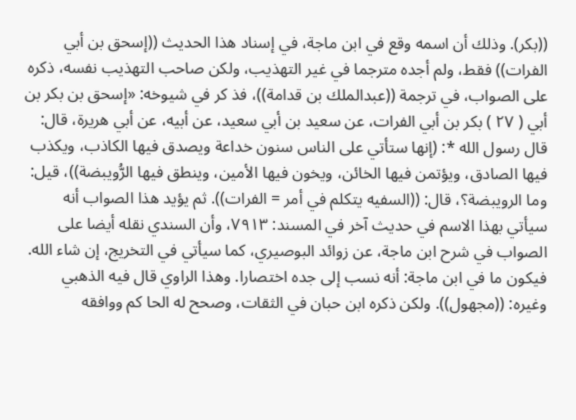((بكر). وذلك أن اسمه وقع في ابن ماجة، في إسناد هذا الحديث ((إسحق بن أبي الفرات)) فقط، ولم أجده مترجما في غير التهذيب، ولكن صاحب التهذيب نفسه، ذكره على الصواب، في ترجمة ((عبدالملك بن قدامة))، فذ کر في شيوخه: «إسحق بن بكر بن أبي ( ٢٧ ) بكر بن أبي الفرات، عن سعيد بن أبي سعيد، عن أبيه، عن أبي هريرة، قال: قال رسول الله *: (إنها ستأتي على الناس سنون خداعة ويصدق فيها الكاذب، ويكذب فيها الصادق، ويؤتمن فيها الخائن، ويخون فيها الأمين، وينطق فيها الرُّويبضة))، قيل: وما الرويبضة؟، قال: ((السفيه يتكلم في أمر = الفرات)). ثم يؤيد هذا الصواب أنه سيأتي بهذا الاسم في حديث آخر في المسند: ٧٩١٣، وأن السندي نقله أيضا على الصواب في شرح ابن ماجة، عن زوائد البوصيري، كما سيأتي في التخريج، إن شاء الله. فيكون ما في ابن ماجة: أنه نسب إلى جده اختصارا. وهذا الراوي قال فيه الذهبي وغيره: ((مجهول)). ولکن ذكره ابن حبان في الثقات، وصحح له الحا کم ووافقه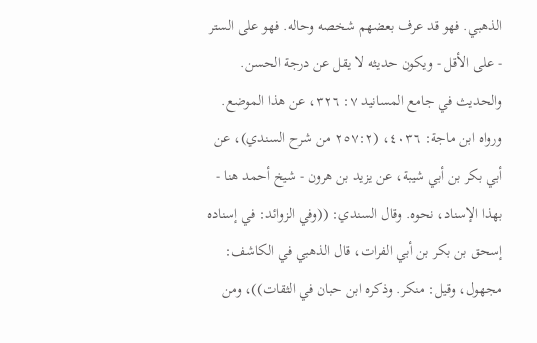الذهبي. فهو قد عرف بعضهم شخصه وحاله. فهو على الستر - على الأقل - ويكون حديثه لا يقل عن درجة الحسن. والحديث في جامع المسانيد ٧: ٣٢٦، عن هذا الموضع. ورواه ابن ماجة: ٤٠٣٦، (٢٥٧:٢ من شرح السندي)، عن أبي بكر بن أبي شيبة، عن يزيد بن هرون - شيخ أحمد هنا - بهذا الإسناد، نحوه. وقال السندي: ((وفي الزوائد: في إسناده إسحق بن بكر بن أبي الفرات، قال الذهبي في الكاشف: مجهول، وقيل: منكر. وذكره ابن حبان في الثقات))، ومن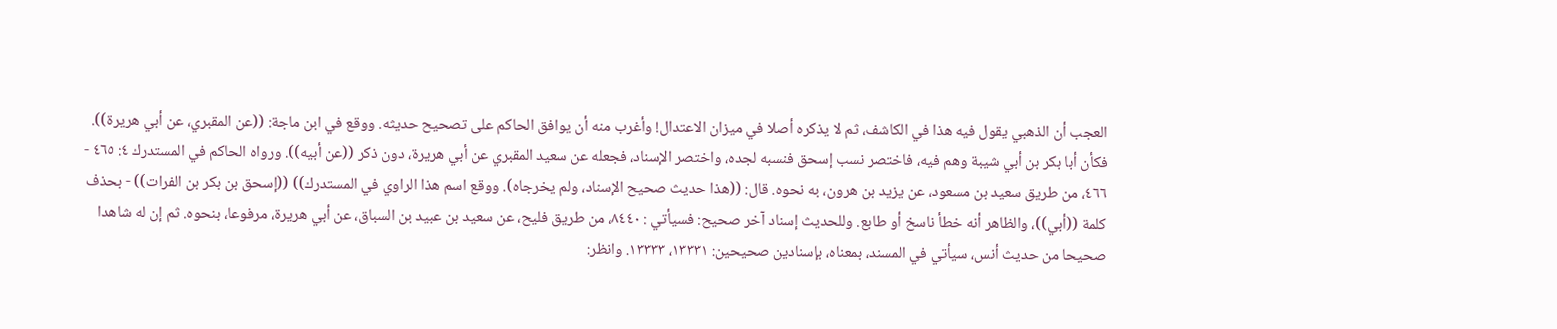العجب أن الذهبي يقول فيه هذا في الكاشف، ثم لا يذكره أصلا في ميزان الاعتدال! وأغرب منه أن يوافق الحاكم على تصحيح حديثه. ووقع في ابن ماجة: ((عن المقبري، عن أبي هريرة)). فكأن أبا بكر بن أبي شيبة وهم فيه، فاختصر نسب إسحق فنسبه لجده، واختصر الإسناد، فجعله عن سعيد المقبري عن أبي هريرة، دون ذكر ((عن أبيه)). ورواه الحاكم في المستدرك ٤: ٤٦٥ - ٤٦٦، من طريق سعيد بن مسعود، عن يزيد بن هرون، به نحوه. قال: ((هذا حديث صحيح الإسناد، ولم يخرجاه). ووقع اسم هذا الراوي في المستدرك)) ((إسحق بن بكر بن الفرات)) - بحذف كلمة ((أبي))، والظاهر أنه خطأ ناسخ أو طابع. وللحديث إسناد آخر صحيح: فسيأتي : ٨٤٤٠، من طريق فليح، عن سعيد بن عبيد بن السباق، عن أبي هريرة، مرفوعا، بنحوه. ثم إن له شاهدا صحيحا من حديث أنس، سيأتي في المسند، بمعناه، بإسنادين صحيحين: ١٣٣٣١، ١٣٣٣٣. وانظر: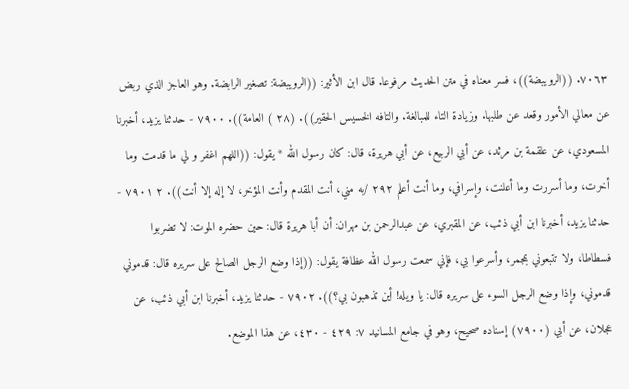٧٠٦٣. ((الرويبضة))، فسر معناه في متن الحديث مرفوعا. قال ابن الأثير: ((الرويبضة: تصغير الرابضة. وهو العاجز الذي ربض عن معالي الأمور وقعد عن طلبها. وزيادة التاء للمبالغة. والتافه الخسيس الحقير)). (٢٨ ) العامة)). ٧٩٠٠ - حدثنا يزيد، أخبرنا المسعودي، عن علقمة بن مرثد، عن أبي الربيع، عن أبي هريرة، قال: كان رسول الله * يقول: ((اللهم اغفر و لي ما قدمت وما أخرت، وما أسررت وما أعلنت، وإسرافي، وما أنت أعلم ٢٩٢ /به مني، أنت المقدم وأنت المؤخر، لا إله إلا أنت)). ٢ ٧٩٠١ - حدثنا يزيد، أخبرنا ابن أبي ذئب، عن المقبري، عن عبدالرحمن بن مهران: أن أبا هريرة قال: حين حضره الموت: لا تضربوا فسطاطا، ولا تتبعوني بمجمر، وأسرعوا بي، فإني سمعت رسول الله عظافة يقول: ((إذا وضع الرجل الصالح على سريره قال: قدموني قدموني، وإذا وضع الرجل السوء على سريره قال: يا ويله! أين تذهبون بي؟)). ٧٩٠٢ - حدثنا یزید، أخبرنا ابن أبي ذئب، عن عجلان، عن أبي (٧٩٠٠) إسناده صحيح، وهو في جامع المسانيد ٧: ٤٢٩ - ٤٣٠، عن هذا الموضع.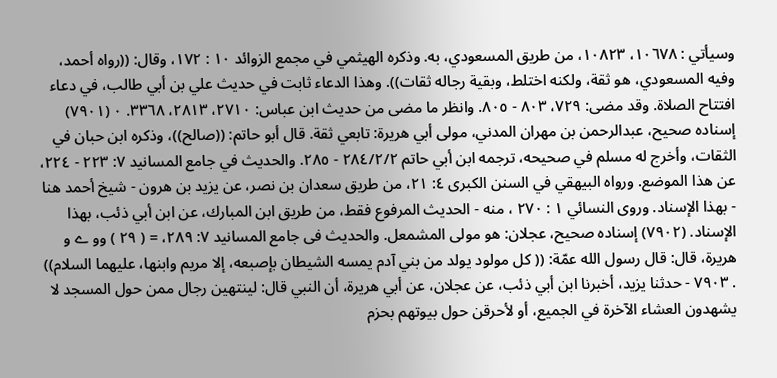وسيأتي : ١٠٦٧٨، ١٠٨٢٣، من طريق المسعودي، به. وذكره الهيثمي في مجمع الزوائد ١٠ : ١٧٢، وقال: ((رواه أحمد، وفيه المسعودي، هو ثقة، ولكنه اختلط، وبقية رجاله ثقات)). وهذا الدعاء ثابت في حديث علي بن أبي طالب، في دعاء افتتاح الصلاة. وقد مضى: ٧٢٩، ٨٠٣ - ٨٠٥. وانظر ما مضى من حديث ابن عباس: ٢٧١٠، ٢٨١٣، ٣٣٦٨. ٠ (٧٩٠١) إسناده صحيح، عبدالرحمن بن مهران المدني، مولى أبي هريرة: تابعي ثقة. قال أبو حاتم: ((صالح))، وذكره ابن حبان في الثقات، وأخرج له مسلم في صحيحه، ترجمه ابن أبي حاتم ٢٨٤/٢/٢ - ٢٨٥. والحديث في جامع المسانيد ٧: ٢٢٣ - ٢٢٤، عن هذا الموضع. ورواه البيهقي في السنن الكبرى ٤: ٢١، من طريق سعدان بن نصر، عن يزيد بن هرون - شيخ أحمد هنا - بهذا الإسناد. وروى النسائي ١ : ٢٧٠ ، منه - الحديث المرفوع فقط، من طريق ابن المبارك، عن ابن أبي ذئب، بهذا الإسناد. (٧٩٠٢) إسناده صحيح، عجلان: هو مولى المشمعل. والحديث فى جامع المسانيد ٧: ٢٨٩، = ( ٢٩ ) وو ے و هريرة، قال: قال رسول الله عمّة: (( كل مولود يولد من بني آدم يمسه الشيطان بإصبعه، إلا مريم وابنها، عليهما السلام)) . ٧٩٠٣ - حدثنا يزيد، أخبرنا ابن أبي ذئب، عن عجلان، عن أبي هريرة، أن النبي قال: لينتهين رجال ممن حول المسجد لا يشهدون العشاء الآخرة في الجميع، أو لأحرقن حول بيوتهم بحزم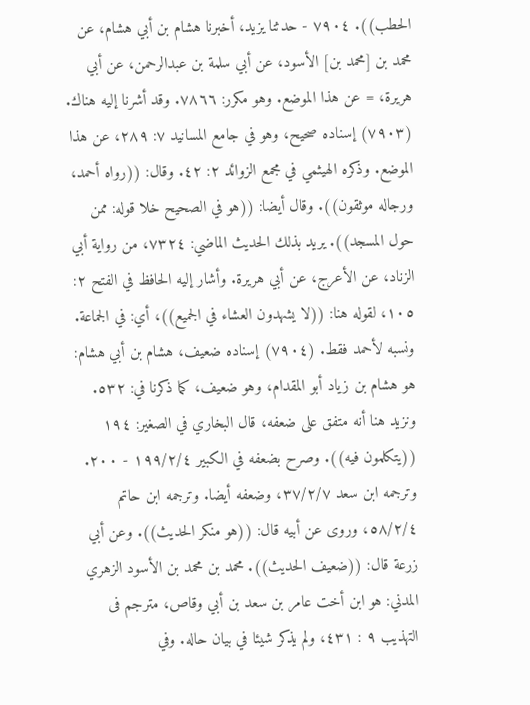الحطب)). ٧٩٠٤ - حدثنا يزيد، أخبرنا هشام بن أبي هشام، عن محمد بن [محمد بن] الأسود، عن أبي سلمة بن عبدالرحمن، عن أبي هريرة، = عن هذا الموضع. وهو مكرر: ٧٨٦٦. وقد أشرنا إليه هناك. (٧٩٠٣) إسناده صحيح، وهو في جامع المسانيد ٧: ٢٨٩، عن هذا الموضع. وذكره الهيثمي في مجمع الزوائد ٢: ٤٢. وقال: ((رواه أحمد، ورجاله موثقون)). وقال أيضا: ((هو في الصحيح خلا قوله: ممن حول المسجد)). يريد بذلك الحديث الماضي: ٧٣٢٤، من رواية أبي الزناد، عن الأعرج، عن أبي هريرة. وأشار إليه الحافظ في الفتح ٢: ١٠٥، لقوله هنا: ((لا يشهدون العشاء في الجميع))، أي: في الجماعة. ونسبه لأحمد فقط. (٧٩٠٤) إسناده ضعيف، هشام بن أبي هشام: هو هشام بن زياد أبو المقدام، وهو ضعيف، كما ذكرنا في: ٥٣٢. ونزيد هنا أنه متفق على ضعفه، قال البخاري في الصغير: ١٩٤ ((يتكلمون فيه)). وصرح بضعفه في الكبير ١٩٩/٢/٤ - ٢٠٠. وترجمه ابن سعد ٣٧/٢/٧، وضعفه أيضا. وترجمه ابن حاتم ٥٨/٢/٤، وروى عن أبيه قال: ((هو منكر الحديث)). وعن أبي زرعة قال: ((ضعيف الحديث)). محمد بن محمد بن الأسود الزهري المدني: هو ابن أخت عامر بن سعد بن أبي وقاص، مترجم فى التهذيب ٩ : ٤٣١، ولم يذكر شيئا في بيان حاله. وفي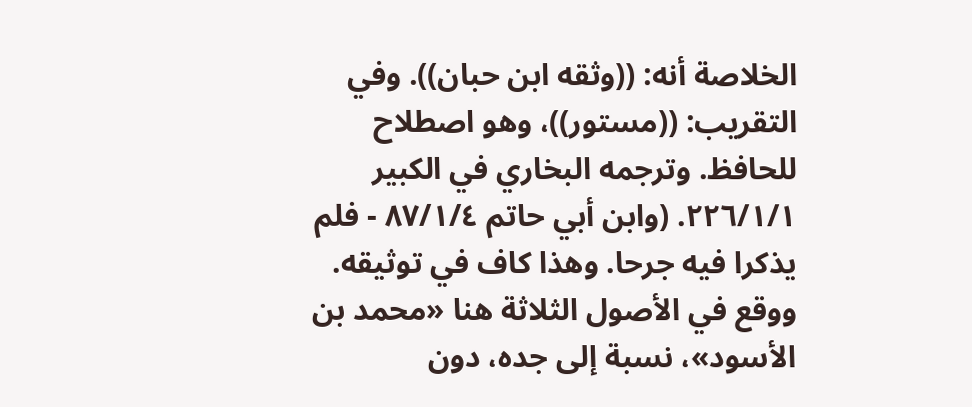الخلاصة أنه: ((وثقه ابن حبان)). وفي التقريب: ((مستور))، وهو اصطلاح للحافظ. وترجمه البخاري في الكبير ٢٢٦/١/١. (وابن أبي حاتم ٨٧/١/٤ - فلم يذكرا فيه جرحا. وهذا كاف في توثيقه. ووقع في الأصول الثلاثة هنا «محمد بن الأسود»، نسبة إلى جده، دون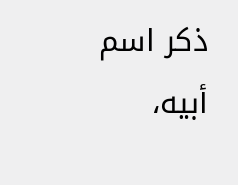ذکر اسم أبيه،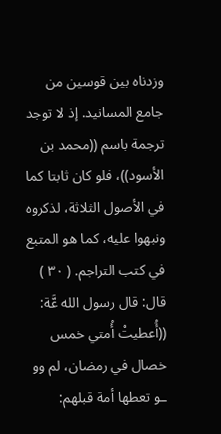وزدناه بين قوسين من جامع المسانيد. إذ لا توجد ترجمة باسم ((محمد بن الأسود))، فلو كان ثابتا كما في الأصول الثلاثة، لذكروه ونبهوا عليه، كما هو المتبع في كتب التراجم. ( ٣٠ ) قال: قال رسول الله عَّة: ((أُعطيتْ أُمتي خمس خصال في رمضان، لم وو ـو تعطها أمة قبلهم: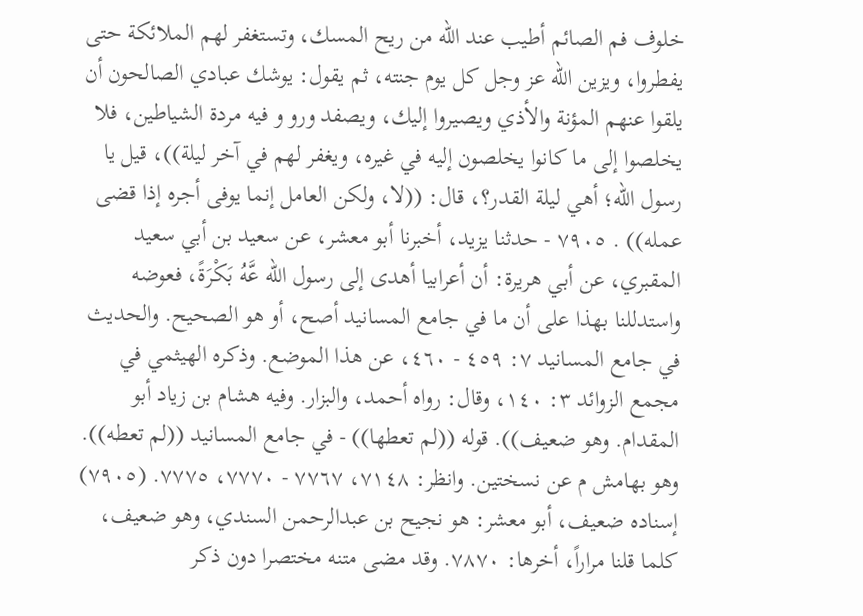خلوف فم الصائم أطيب عند الله من ريح المسك، وتستغفر لهم الملائكة حتى يفطروا، ويزين الله عز وجل كل يوم جنته، ثم يقول: يوشك عبادي الصالحون أن يلقوا عنهم المؤنة والأذي ويصيروا إليك، ويصفد ورو و فيه مردة الشياطين، فلا يخلصوا إلى ما كانوا يخلصون إليه في غيره، ويغفر لهم في آخر ليلة))، قيل يا رسول الله؛ أهي ليلة القدر؟، قال: ((لا، ولكن العامل إنما يوفى أجره إذا قضى عمله)) . ٧٩٠٥ - حدثنا يزيد، أخبرنا أبو معشر، عن سعيد بن أبي سعيد المقبري، عن أبي هريرة: أن أعرابيا أهدى إلى رسول الله عَّهُ بَكْرَةً، فعوضه واستدللنا بهذا على أن ما في جامع المسانيد أصح، أو هو الصحيح. والحديث في جامع المسانيد ٧: ٤٥٩ - ٤٦٠، عن هذا الموضع. وذكره الهيثمي في مجمع الزوائد ٣: ١٤٠، وقال: رواه أحمد، والبزار. وفيه هشام بن زياد أبو المقدام. وهو ضعيف)). قوله ((لم تعطها)) - في جامع المسانيد ((لم تعطه)). وهو بهامش م عن نسختين. وانظر: ٧١٤٨، ٧٧٦٧ - ٧٧٧٠، ٧٧٧٥. (٧٩٠٥) إسناده ضعيف، أبو معشر: هو نجيح بن عبدالرحمن السندي، وهو ضعيف، كلما قلنا مراراً، أخرها: ٧٨٧٠. وقد مضى متنه مختصرا دون ذكر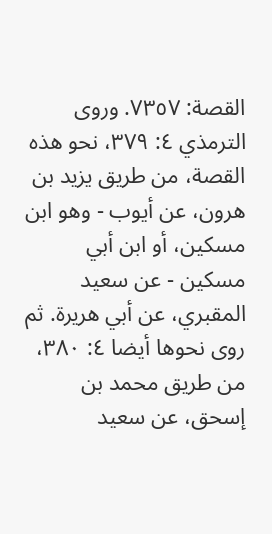القصة: ٧٣٥٧. وروى الترمذي ٤: ٣٧٩، نحو هذه القصة، من طريق يزيد بن هرون، عن أيوب - وهو ابن مسكين، أو ابن أبي مسكين - عن سعيد المقبري، عن أبي هريرة. ثم روى نحوها أيضا ٤: ٣٨٠، من طريق محمد بن إسحق، عن سعيد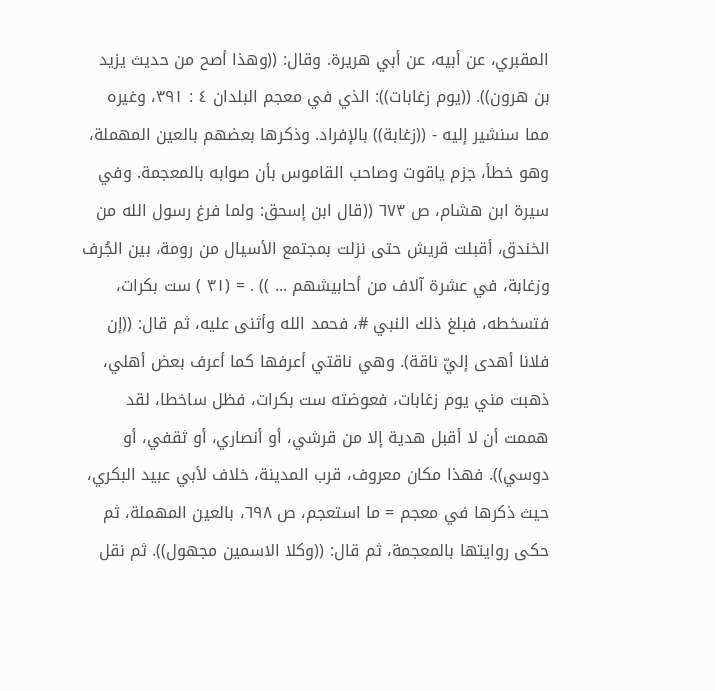المقبري، عن أبيه، عن أبي هريرة. وقال: ((وهذا أصح من حديث يزيد بن هرون)). ((يوم زغابات)): الذي في معجم البلدان ٤ : ٣٩١، وغيره مما سنشير إليه - ((زغابة)) بالإفراد. وذكرها بعضهم بالعين المهملة، وهو خطأ، جزم ياقوت وصاحب القاموس بأن صوابه بالمعجمة. وفي سيرة ابن هشام، ص ٦٧٣ ((قال ابن إسحق: ولما فرغ رسول الله من الخندق، أقبلت قريش حتى نزلت بمجتمع الأسيال من رومة، بين الجُرف وزغابة، في عشرة آلاف من أحابيشهم ... )) . = (٣١ ) ست بكرات، فتسخطه، فبلغ ذلك النبي #، فحمد الله وأثنى عليه، ثم قال: ((إن فلانا أهدى إليّ ناقة). وهي ناقتي أعرفها كما أعرف بعض أهلي، ذهبت مني يوم زغابات، فعوضته ست بكرات، فظل ساخطا، لقد هممت أن لا أقبل هدية إلا من قرشي، أو أنصاري، أو ثقفي، أو دوسي)). فهذا مكان معروف، قرب المدينة، خلاف لأبي عبيد البكري، حيث ذكرها في معجم = ما استعجم، ص ٦٩٨، بالعين المهملة، ثم حكى روايتها بالمعجمة، ثم قال: ((وكلا الاسمين مجهول)). ثم نقل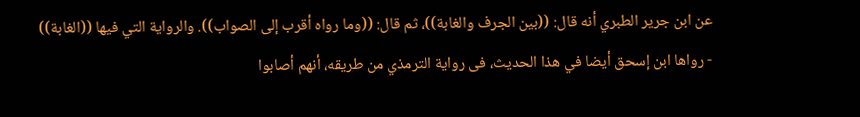عن ابن جرير الطبري أنه قال: ((بين الجرف والغابة))، ثم قال: ((وما رواه أقرب إلى الصواب)). والرواية التي فيها ((الغابة)) - رواها ابن إسحق أيضا في هذا الحديث، فى رواية الترمذي من طريقه، أنهم أصابوا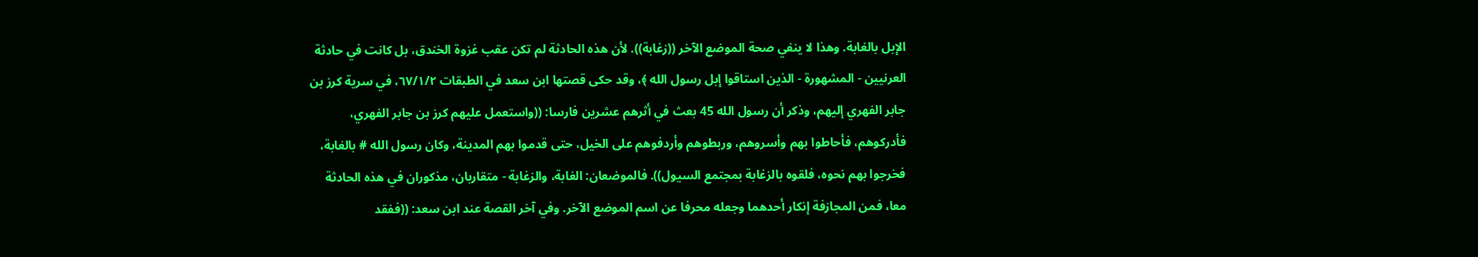الإبل بالغابة. وهذا لا ينفي صحة الموضع الآخر ((زغابة)). لأن هذه الحادثة لم تكن عقب غزوة الخندق، بل كانت في حادثة العرنيين - المشهورة - الذين استاقوا إبل رسول الله ﴾، وقد حكى قصتها ابن سعد في الطبقات ٦٧/١/٢، في سرية كرز بن جابر الفهري إليهم، وذكر أن رسول الله 45 بعث في أثرهم عشرين فارسا: ((واستعمل عليهم كرز بن جابر الفهري، فأدركوهم، فأحاطوا بهم وأسروهم، وربطوهم وأردفوهم على الخيل، حتى قدموا بهم المدينة، وكان رسول الله # بالغابة، فخرجوا بهم نحوه، فلقوه بالزغابة بمجتمع السيول)). فالموضعان: الغابة، والزغابة - متقاربان، مذكوران في هذه الحادثة معا، فمن المجازفة إنكار أحدهما وجعله محرفا عن اسم الموضع الآخر. وفي آخر القصة عند ابن سعد: ((ففقد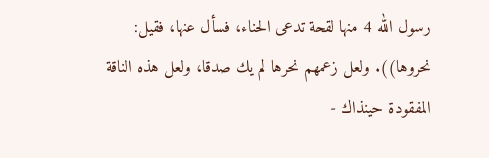رسول الله 4 منها لقحة تدعى الحناء، فسأل عنها، فقيل: نحروها)). ولعل زعمهم نحرها لم يك صدقا، ولعل هذه الناقة المفقودة حينذاك -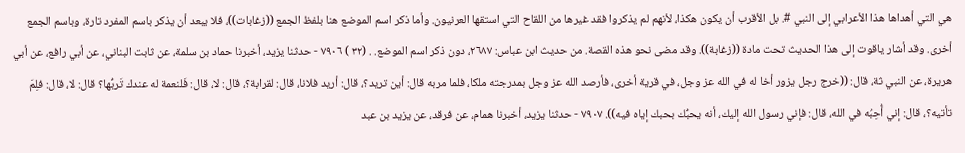هي التي أهداها هذا الأعرابي إلى النبي #. بل الأقرب أن يكون هكذا، لأنهم لم يذكروا فقد غيرها من اللقاح التي استقها العرنيون. وأما ذكر اسم الموضع هنا بلفظ الجمع ((زغابات))، فلا يبعد أن يذكر باسم المفرد تارة، وباسم الجمع أخرى. وقد أشار ياقوت إلى هذا الحديث تحت مادة ((زغابة)). وقد مضى نحو هذه القصة. من حديث ابن عباس: ٢٦٨٧، دون ذكر اسم الموضع. . (٣٢ ) ٧٩٠٦ - حدثنا يزيد، أخبرنا حماد بن سلمة، عن ثابت البناني، عن أبي رافع، عن أبي هريرة، عن النبي ثة، قال: ((خرج رجل يزور أخا له في الله عز وجل، في قرية أخرى، فأرصد الله عز وجل بمدرجته ملكا، فلما مربه قال: أين تريد؟، قال: أريد فلانا، قال: لقرابة؟، قال: لا، قال: فَلنعمة له عندك تَربُّها؟ قال: لا، قال: فلِمَ تأتيه؟، قال: إني أُحِبُه في الله، قال: فإني رسول الله إليك، أنه يحبُّك بحبك إياه فيه)). ٧٩٠٧ - حدثنا يزيد، أخبرنا همام، عن فرقد، عن يزيد بن عبد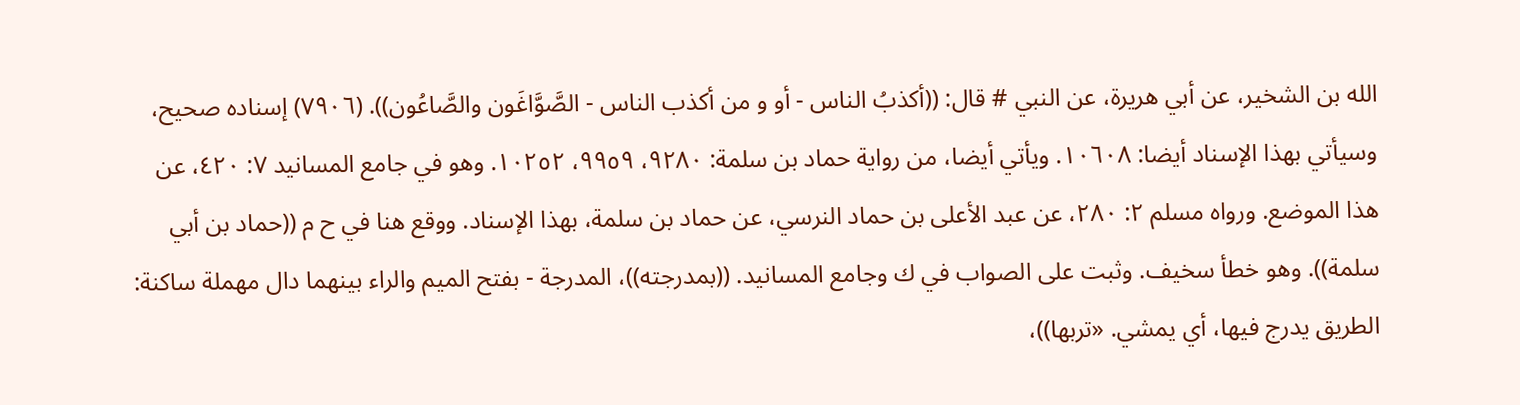الله بن الشخير، عن أبي هريرة، عن النبي # قال: ((أكذبُ الناس - أو و من أكذب الناس - الصَّوَّاغَون والصَّاعُون)). (٧٩٠٦) إسناده صحيح، وسيأتي بهذا الإسناد أيضا: ١٠٦٠٨. ويأتي أيضا، من رواية حماد بن سلمة: ٩٢٨٠، ٩٩٥٩، ١٠٢٥٢. وهو في جامع المسانيد ٧: ٤٢٠، عن هذا الموضع. ورواه مسلم ٢: ٢٨٠، عن عبد الأعلى بن حماد النرسي، عن حماد بن سلمة، بهذا الإسناد. ووقع هنا في ح م ((حماد بن أبي سلمة)). وهو خطأ سخيف. وثبت على الصواب في ك وجامع المسانيد. ((بمدرجته))، المدرجة - بفتح الميم والراء بينهما دال مهملة ساكنة: الطريق يدرج فيها، أي يمشي. «تربها))،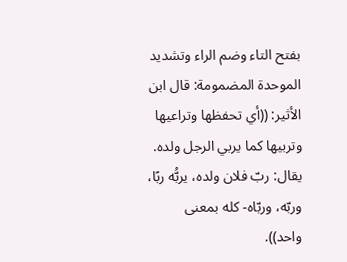بفتح التاء وضم الراء وتشديد الموحدة المضمومة: قال ابن الأثير: ((أي تحفظها وتراعيها وتربيها كما يربي الرجل ولده. یقال: ربّ فلان ولده، یربُّه ربًا، وربّه، وربّاه- کله بمعنی واحد)).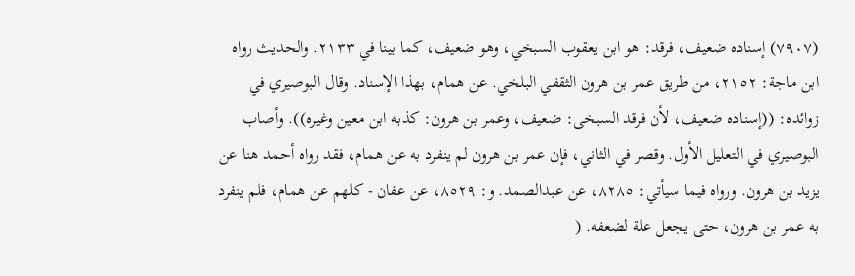(٧٩٠٧) إسناده ضعيف، فرقد: هو ابن يعقوب السبخي، وهو ضعيف، كما بينا في ٢١٣٣. والحديث رواه ابن ماجة: ٢١٥٢، من طريق عمر بن هرون الثقفي البلخي. عن همام، بهذا الإسناد. وقال البوصيري في زوائده: ((إسناده ضعيف، لأن فرقد السبخى: ضعيف، وعمر بن هرون: كذبه ابن معين وغيره)). وأصاب البوصيري في التعليل الأول. وقصر في الثاني، فإن عمر بن هرون لم ينفرد به عن همام، فقد رواه أحمد هنا عن يزيد بن هرون. ورواه فيما سيأتي: ٨٢٨٥، عن عبدالصمد. و: ٨٥٢٩، عن عفان - كلهم عن همام، فلم ينفرد به عمر بن هرون، حتى يجعل علة لضعفه. (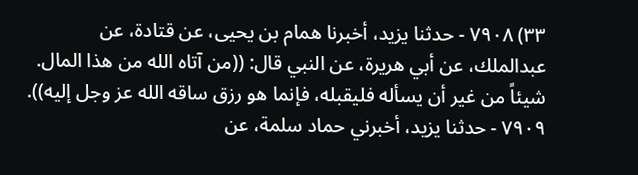٣٣) ٧٩٠٨ - حدثنا يزيد، أخبرنا همام بن يحيى، عن قتادة، عن عبدالملك، عن أبي هريرة، عن النبي قال: ((من آتاه الله من هذا المال. شيئاً من غير أن يسأله فليقبله، فإنما هو رزق ساقه الله عز وجل إليه)). ٧٩٠٩ - حدثنا يزيد، أخبرني حماد سلمة، عن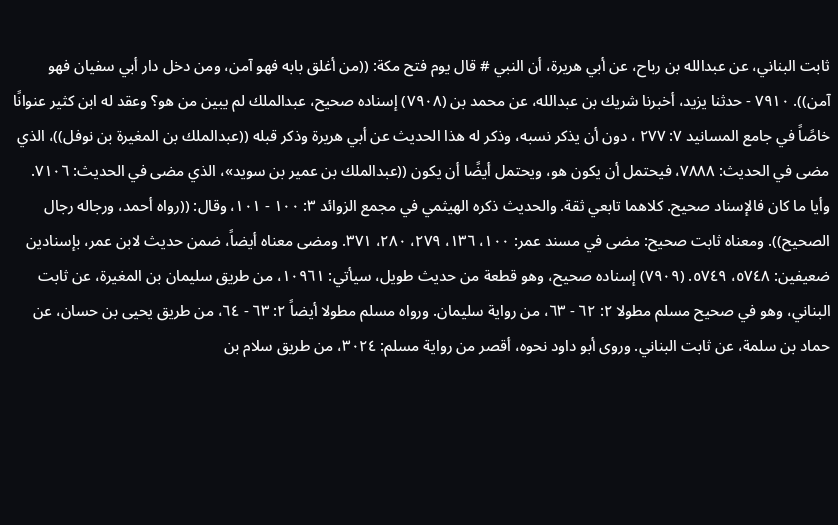ثابت البناني، عن عبدالله بن رباح، عن أبي هريرة، أن النبي # قال يوم فتح مكة: ((من أغلق بابه فهو آمن، ومن دخل دار أبي سفيان فهو آمن)). ٧٩١٠ - حدثنا يزيد، أخبرنا شريك بن عبدالله، عن محمد بن (٧٩٠٨) إسناده صحيح، عبدالملك لم يبين من هو؟ وعقد له ابن كثير عنوانًا خاصًاً في جامع المسانيد ٧: ٢٧٧ ، دون أن يذكر نسبه، وذكر له هذا الحديث عن أبي هريرة وذكر قبله ((عبدالملك بن المغيرة بن نوفل))، الذي مضى في الحديث: ٧٨٨٨، فيحتمل أن يكون هو، ويحتمل أيضًا أن يكون ((عبدالملك بن عمير بن سويد»، الذي مضى في الحديث: ٧١٠٦. وأيا ما كان فالإسناد صحيح. كلاهما تابعي ثقة. والحديث ذكره الهيثمي في مجمع الزوائد ٣: ١٠٠ - ١٠١، وقال: ((رواه أحمد، ورجاله رجال الصحيح)). ومعناه ثابت صحيح: مضى في مسند عمر: ١٠٠، ١٣٦، ٢٧٩، ٢٨٠، ٣٧١. ومضى معناه أيضاً، ضمن حدیث لابن عمر، بإسنادين ضعيفين: ٥٧٤٨، ٥٧٤٩. (٧٩٠٩) إسناده صحيح، وهو قطعة من حديث طويل، سيأتي: ١٠٩٦١، من طريق سليمان بن المغيرة، عن ثابت البناني، وهو في صحيح مسلم مطولا ٢: ٦٢ - ٦٣، من رواية سليمان. ورواه مسلم مطولا أيضاً ٢: ٦٣ - ٦٤، من طريق يحيى بن حسان، عن حماد بن سلمة، عن ثابت البناني. وروى أبو داود نحوه، أقصر من رواية مسلم: ٣٠٢٤، من طريق سلام بن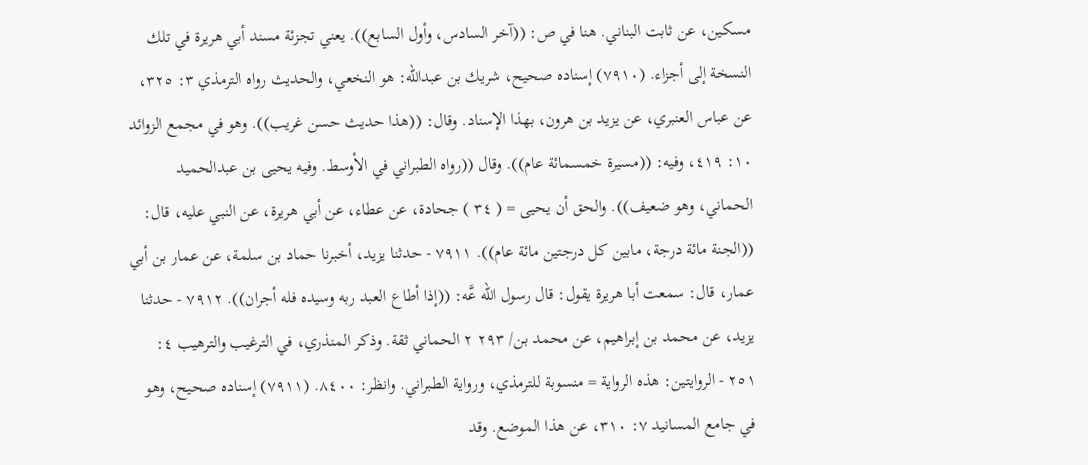مسكين، عن ثابت البناني. هنا في ص: ((آخر السادس، وأول السابع)). يعني تجزئة مسند أبي هريرة في تلك النسخة إلى أجزاء. (٧٩١٠) إسناده صحيح، شريك بن عبدالله: هو النخعي، والحديث رواه الترمذي ٣: ٣٢٥، عن عباس العنبري، عن يزيد بن هرون، بهذا الإسناد. وقال: ((هذا حديث حسن غريب)). وهو في مجمع الزوائد ١٠: ٤١٩، وفيه: ((مسيرة خمسمائة عام)). وقال ((رواه الطبراني في الأوسط. وفيه يحيى بن عبدالحميد الحماني، وهو ضعيف)). والحق أن يحيى = ( ٣٤ ) جحادة، عن عطاء، عن أبي هريرة، عن النبي عليه، قال: ((الجنة مائة درجة، مابين كل درجتين مائة عام)). ٧٩١١ - حدثنا يزيد، أخبرنا حماد بن سلمة، عن عمار بن أبي عمار، قال: سمعت أبا هريرة يقول: قال رسول الله عَّه: ((إذا أطاع العبد ربه وسيده فله أجران)). ٧٩١٢ - حدثنا يزيد، عن محمد بن إبراهيم، عن محمد بن/ ٢٩٣ ٢ الحماني ثقة. وذكر المنذري، في الترغيب والترهيب ٤: ٢٥١ - الروايتين: هذه الرواية = منسوبة للترمذي، ورواية الطبراني. وانظر: ٨٤٠٠. (٧٩١١) إسناده صحيح، وهو في جامع المسانيد ٧: ٣١٠، عن هذا الموضع. وقد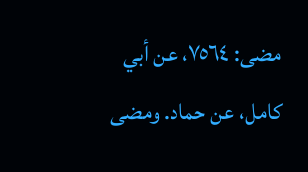مضى: ٧٥٦٤، عن أبي كامل، عن حماد. ومضى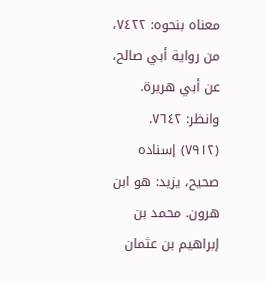معناه بنحوه: ٧٤٢٢، من رواية أبي صالح، عن أبي هريرة. وانظر: ٧٦٤٢. (٧٩١٢) إسناده صحيح، يزيد: هو ابن هرون. محمد بن إبراهيم بن عثمان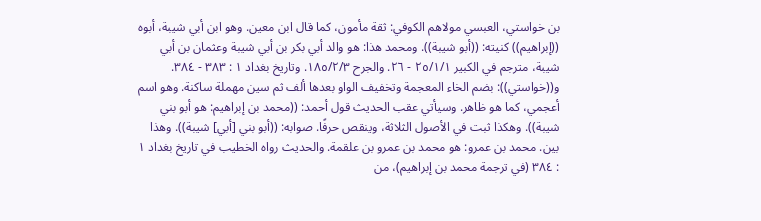بن خواستي، العبسي مولاهم الكوفي: ثقة مأمون، كما قال ابن معين. وهو ابن أبي شيبة، أبوه ((إبراهيم)) كنيته: ((أبو شيبة)). ومحمد هذا: هو والد أبي بكر بن أبي شيبة وعثمان بن أبي شيبة، مترجم في الكبير ٢٥/١/١ - ٢٦. والجرح ١٨٥/٢/٣. وتاريخ بغداد ١ : ٣٨٣ - ٣٨٤. و((خواستي)): بضم الخاء المعجمة وتخفيف الواو بعدها ألف ثم سين مهملة ساكنة. وهو اسم أعجمي، كما هو ظاهر. وسيأتي عقب الحديث قول أحمد: ((محمد بن إبراهيم: هو أبو بني شيبة)). وهكذا ثبت في الأصول الثلاثة، وينقص حرفًا. صوابه: ((أبو بني [أبي] شيبة)). وهذا بين. محمد بن عمرو: هو محمد بن عمرو بن علقمة. والحديث رواه الخطيب في تاريخ بغداد ١ : ٣٨٤ (في ترجمة محمد بن إبراهيم)، من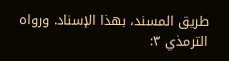طريق المسند، بهذا الإسناد. ورواه الترمذي ٣: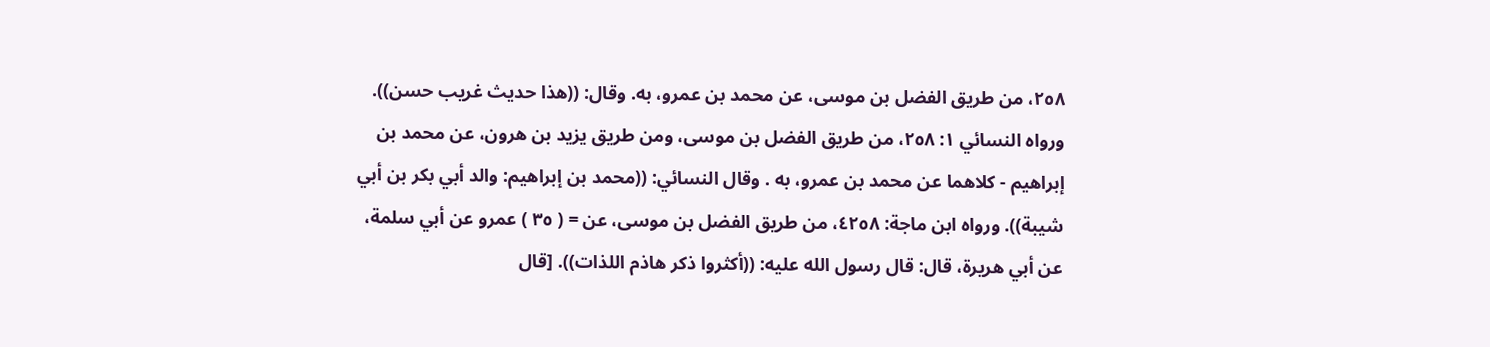٢٥٨، من طريق الفضل بن موسى، عن محمد بن عمرو، به. وقال: ((هذا حديث غريب حسن)). ورواه النسائي ١: ٢٥٨، من طريق الفضل بن موسى، ومن طريق يزيد بن هرون، عن محمد بن إبراهيم - كلاهما عن محمد بن عمرو، به . وقال النسائي: ((محمد بن إبراهيم: والد أبي بكر بن أبي شيبة)). ورواه ابن ماجة: ٤٢٥٨، من طريق الفضل بن موسى، عن = ( ٣٥ ) عمرو عن أبي سلمة، عن أبي هريرة، قال: قال رسول الله عليه: ((أكثروا ذكر هاذم اللذات)). [قال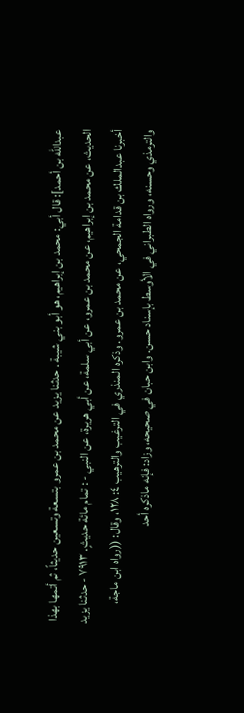عبدالله بن أحمد]: قال أبي: محمد بن إبراهيم، هو أبو بني شيبة . حدثنا يزيد عن محمد بن عمرو بتسعة وتسعين حديثاً، ثم أتمها بهذا الحديث، عن محمد بن إبراهيم، عن محمد بن عمرو، عن أبي سلمة، عن أبي هريرة، عن النبي - : تمام مائة حديثٍ. ٧٩١٣ - حدثنا يزيد أخبرنا عبدالملك بن قدامة الجمحي، عن محمد بن عمرو. وذكره المنذري في الترغيب والترهيب ٤: ١٢٨، وقال: ((رواه ابن ماجة، والترمذي وحسنه، ورواه الطبراني في الأوسط بإسناد حسن. وابن حبان في صحيحه، وزاد: فإنه ماذكره أحد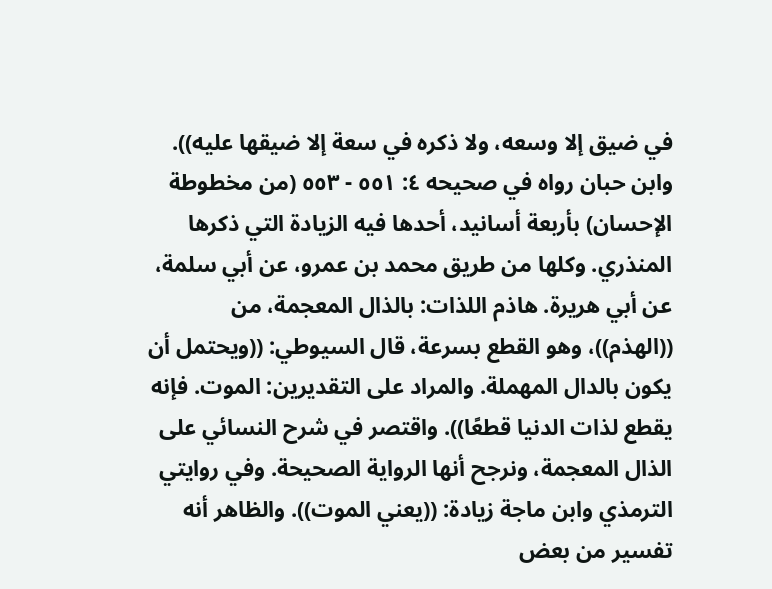في ضيق إلا وسعه، ولا ذكره في سعة إلا ضيقها عليه)). وابن حبان رواه في صحيحه ٤: ٥٥١ - ٥٥٣ (من مخطوطة الإحسان) بأربعة أسانيد، أحدها فيه الزيادة التي ذكرها المنذري. وكلها من طريق محمد بن عمرو، عن أبي سلمة، عن أبي هريرة. هاذم اللذات: بالذال المعجمة، من ((الهذم))، وهو القطع بسرعة، قال السيوطي: ((ويحتمل أن يكون بالدال المهملة. والمراد على التقديرين: الموت. فإنه يقطع لذات الدنيا قطعًا)). واقتصر في شرح النسائي على الذال المعجمة، ونرجح أنها الرواية الصحيحة. وفي روايتي الترمذي وابن ماجة زيادة: ((يعني الموت)). والظاهر أنه تفسير من بعض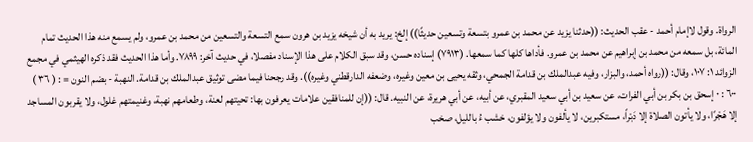الرواة. وقول لاإمام أحمد - عقب الحديث: ((حدثنا يزيد عن محمد بن عمرو بتسعة وتسعين حديثًا)) إلخ: يريد به أن شيخه يزيد بن هرون سمع التسعة والتسعين من محمد بن عمرو، ولم يسمع منه هذا الحديث تمام المائة، بل سمعه من محمد بن إبراهيم عن محمد بن عمرو. فأداها كلها كما سمعها. (٧٩١٣) إسناده حسن، وقد سبق الكلام على هذا الإسناد مفصلا، في حديث آخر: ٧٨٩٩. وأما هذا الحديث فقد ذكره الهيثمي في مجمع الزوائد ١: ١٠٧، وقال: ((رواه أحمد، والبزار، وفيه عبدالملك بن قدامة الجمحي، وثقه يحيى بن معين وغيره، وضعفه الدارقطني وغيره)). وقد رجحنا فيما مضى توثيق عبدالملك بن قدامة. النهبة - بضم النون = : ( ٣٦ ) ٦٠٠ : ٠ إسحق بن بكر بن أبي الفرات، عن سعيد بن أبي سعيد المقبري، عن أبيه، عن أبي هريرة، عن النبيه. قال: ((إن للمنافقين علامات يعرفون بها: تحيتهم لعنة، وطعامهم نهبة، وغنيمتهم غلول، ولا يقربون المساجد إلا هَجْرًا، ولا يأتون الصلاة إلا دَبْراً، مستكبرين، لا يألفون ولا يؤلفون، خشب ءُ بالليل، صخب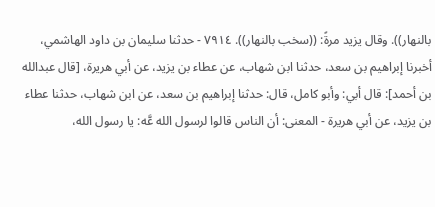بالنهار)). وقال يزيد مرةً: ((سخب بالنهار)). ٧٩١٤ - حدثنا سليمان بن داود الهاشمي، أخبرنا إبراهيم بن سعد، حدثنا ابن شهاب، عن عطاء بن يزيد، عن أبي هريرة، [قال عبدالله بن أحمد]: قال أبي: وأبو كامل، قال: حدثنا إبراهيم بن سعد، عن ابن شهاب، حدثنا عطاء بن يزيد، عن أبي هريرة - المعنى: أن الناس قالوا لرسول الله عَّه: يا رسول الله،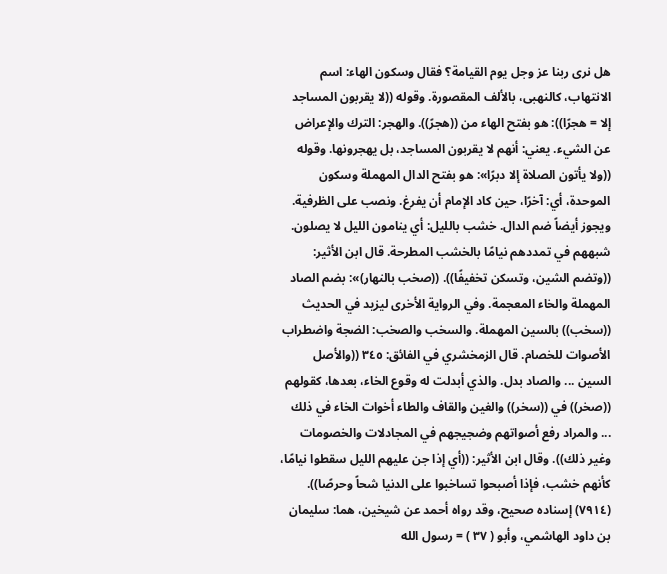هل نرى ربنا عز وجل يوم القيامة؟ فقال وسكون الهاء: اسم الانتهاب، كالنهبى، بالألف المقصورة. وقوله ((لا يقربون المساجد إلا = هجرًا)): هو بفتح الهاء من ((هجرً)). والهجر: الترك والإعراض عن الشيء. يعني: أنهم لا يقربون المساجد، بل يهجرونها. وقوله ((ولا يأتون الصلاة إلا دبرًا»: هو بفتح الدال المهملة وسكون الموحدة، أي: آخرًا، حين كاد الإمام أن يفرغ. ونصب على الظرفية. ويجوز أيضاً ضم الدال. خشب بالليل: أي ينامون الليل لا يصلون. شبههم في تمددهم نيامًا بالخشب المطرحة. قال ابن الأثير: ((وتضم الشين، وتسكن تخفيفًا)). ((صخب بالنهار)»: بضم الصاد المهملة والخاء المعجمة. وفي الرواية الأخرى ليزيد في الحديث ((سخب)) بالسين المهملة. والسخب والصخب: الضجة واضطراب الأصوات للخصام. قال الزمخشري في الفائق: ٣٤٥ ((والأصل السين ... والصاد بدل. والذي أبدلت له وقوع الخاء، بعدها، كقولهم ((صخر)) في ((سخر)) والغين والقاف والطاء أخوات الخاء في ذلك ... والمراد رفع أصواتهم وضجيجهم في المجادلات والخصومات وغير ذلك)). وقال ابن الأثير: ((أي إذا جن عليهم الليل سقطوا نيامًا، كأنهم خشب، فإذا أصبحوا تساخبوا على الدنيا شحاً وحرصًا)). (٧٩١٤) إسناده صحيح، وقد رواه أحمد عن شيخين، هما: سليمان بن داود الهاشمي، وأبو ( ٣٧ ) = رسول الله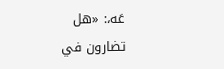عَه،: «هل تضارون في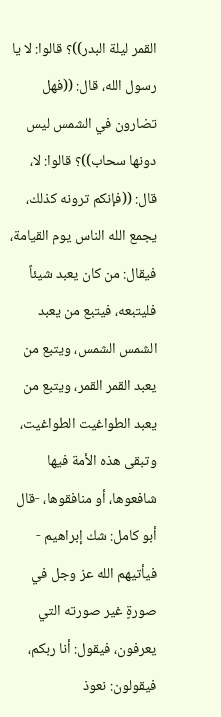القمر ليلة البدر))؟ قالوا: لا يا رسول الله، قال: ((فهل تضارون في الشمس ليس دونها سحاب))؟ قالوا: لا، قال: ((فإنكم ترونه كذلك، يجمع الله الناس يوم القيامة، فيقال: من كان يعبد شيئاً فليتبعه، فيتبع من يعبد الشمس الشمس، ويتبع من يعبد القمر القمر، ويتبع من يعبد الطواغيت الطواغيت، وتبقى هذه الأمة فيها شافعوها، أو منافقوها، -قال أبو كامل: شك إبراهيم - فيأتيهم الله عز وجل في صورةٍ غير صورته التي يعرفون، فيقول: أنا ربكم، فيقولون: نعوذ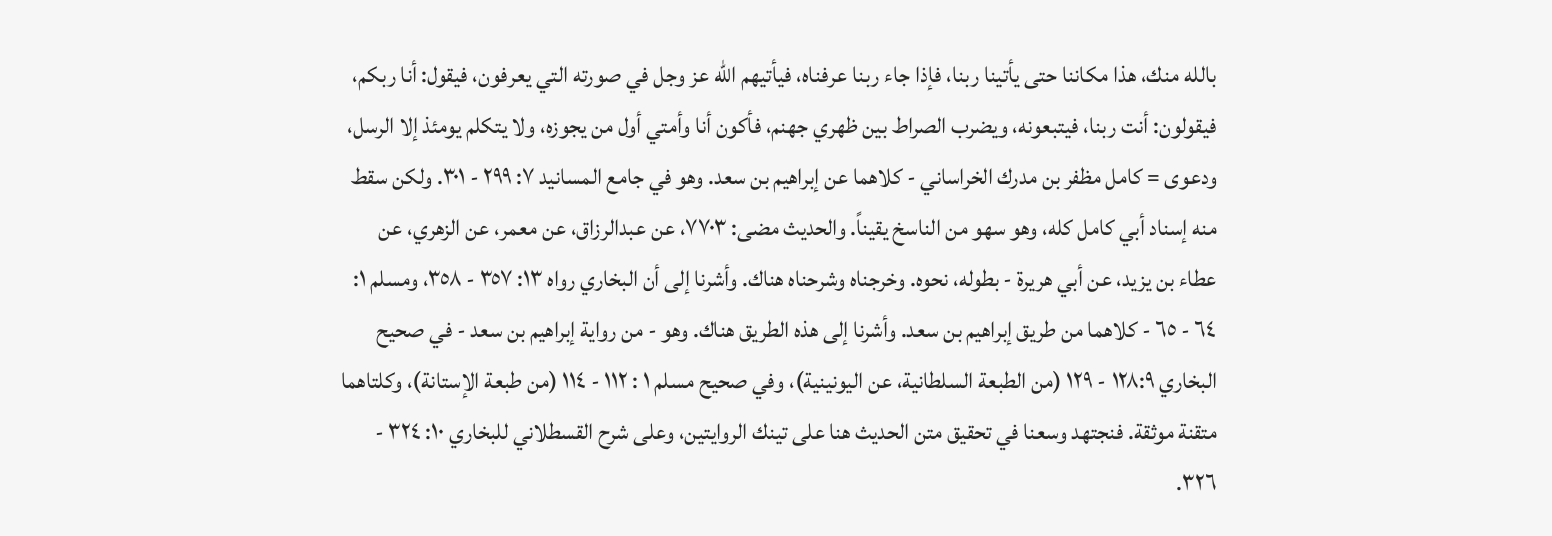بالله منك، هذا مكاننا حتى يأتينا ربنا، فإذا جاء ربنا عرفناه، فيأتيهم الله عز وجل في صورته التي يعرفون، فيقول: أنا ربكم، فيقولون: أنت ربنا، فيتبعونه، ويضرب الصراط بين ظهري جهنم، فأكون أنا وأمتي أول من يجوزه، ولا يتكلم يومئذ إلا الرسل، ودعوى = كامل مظفر بن مدرك الخراساني - كلاهما عن إبراهيم بن سعد. وهو في جامع المسانيد ٧: ٢٩٩ - ٣٠١. ولكن سقط منه إسناد أبي كامل كله، وهو سهو من الناسخ يقيناً. والحديث مضى: ٧٧٠٣، عن عبدالرزاق، عن معمر، عن الزهري، عن عطاء بن يزيد، عن أبي هريرة - بطوله، نحوه. وخرجناه وشرحناه هناك. وأشرنا إلى أن البخاري رواه ١٣: ٣٥٧ - ٣٥٨، ومسلم ١: ٦٤ - ٦٥ - كلاهما من طريق إبراهيم بن سعد. وأشرنا إلى هذه الطريق هناك. وهو - من رواية إبراهيم بن سعد - في صحيح البخاري ١٢٨:٩ - ١٢٩ (من الطبعة السلطانية، عن اليونينية)، وفي صحيح مسلم ١ : ١١٢ - ١١٤ (من طبعة الإستانة)، وكلتاهما متقنة موثقة. فنجتهد وسعنا في تحقيق متن الحديث هنا على تينك الروايتين، وعلى شرح القسطلاني للبخاري ١٠: ٣٢٤ - ٣٢٦.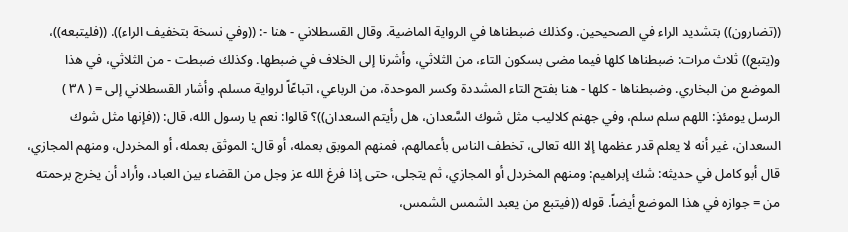((تضارون)) بتشديد الراء في الصحيحين. وكذلك ضبطناها في الرواية الماضية. وقال القسطلاني - هنا -: ((وفي نسخة بتخفيف الراء)). ((فليتبعه))، و(يتبع)) ثلاث مرات: ضبطناها كلها فيما مضى بسكون التاء، من الثلاثي، وأشرنا إلى الخلاف في ضبطها. وكذلك ضبطت - من الثلاثي، في هذا الموضع من البخاري. وضبطناها - كلها - هنا بفتح التاء المشددة وكسر الموحدة، من الرباعي، اتباعًاً لرواية مسلم. وأشار القسطلاني إلى = ( ٣٨ ) الرسل يومئذٍ: اللهم سلم سلم، وفي جهنم كلاليب مثل شوك السَّعدان، هل رأيتم السعدان))؟ قالوا: نعم يا رسول الله، قال: ((فإنها مثل شوك السعدان، غير أنه لا يعلم قدر عظمها إلا الله تعالى، تخطف الناس بأعمالهم، فمنهم الموبق بعمله، أو قال: الموثق بعمله، أو المخردل، ومنهم المجازي، قال أبو كامل في حديثه: شك إبراهيم: ومنهم المخردل أو المجازي، ثم يتجلى، حتى إذا فرغ الله عز وجل من القضاء بين العباد، وأراد أن يخرج برحمته من = جوازه في هذا الموضع أيضاً. قوله ((فيتبع من يعبد الشمس الشمس،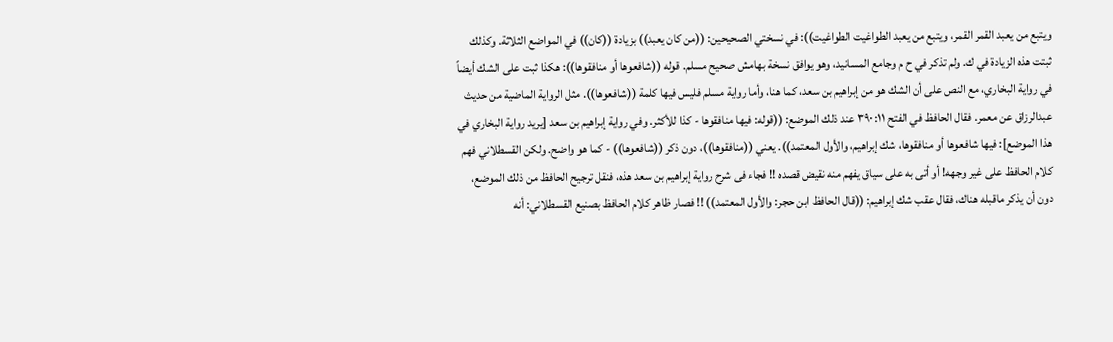ويتبع من يعبد القمر القمر، ويتبع من يعبد الطواغيت الطواغيت)): في نسختي الصحيحين: ((من كان يعبد)) بزيادة ((كان)) في المواضع الثلاثة. وكذلك ثبتت هذه الزيادة في ك. ولم تذكر في ح م وجامع المسانيد، وهو يوافق نسخة بهامش صحيح مسلم. قوله ((شافعوها أو منافقوها)): هكذا ثبت على الشك أيضاً في رواية البخاري، مع النص على أن الشك هو من إبراهيم بن سعد، كما هنا، وأما رواية مسلم فليس فيها كلمة ((شافعوها)). مثل الرواية الماضية من حديث عبدالرزاق عن معمر. فقال الحافظ في الفتح ١١: ٣٩٠ عند ذلك الموضع: ((قوله: فيها منافقوها - كذا للأكثر. وفي رواية إبراهيم بن سعد [يريد رواية البخاري في هذا الموضع]: فيها شافعوها أو منافقوها، شك إبراهيم، والأول المعتمد)). يعني ((منافقوها))، دون ذكر ((شافعوها)) - كما هو واضح. ولكن القسطلاني فهم كلام الحافظ على غير وجهه! أو أتى به على سياق يفهم منه نقيض قصده !! فجاء فى شرح رواية إبراهيم بن سعد هذه، فنقل ترجيح الحافظ من ذلك الموضع، دون أن يذكر ماقبله هناك، فقال عقب شك إبراهيم: ((قال الحافظ ابن حجر: والأول المعتمد)) !! فصار ظاهر كلام الحافظ بصنيع القسطلاني: أنه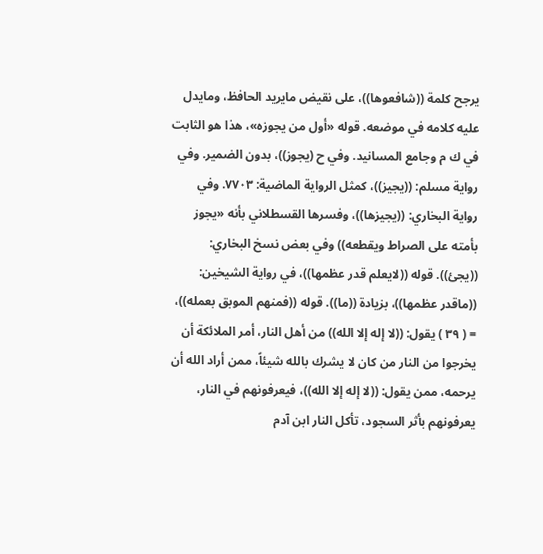يرجح كلمة ((شافعوها))، على نقيض مايريد الحافظ، ومايدل عليه كلامه في موضعه. قوله «أول من يجوزه»، هذا هو الثابت في ك م وجامع المسانيد. وفي ح (يجوز))، بدون الضمير. وفي رواية مسلم: ((يجيز))، كمثل الرواية الماضية: ٧٧٠٣. وفي رواية البخاري: ((يجيزها))، وفسرها القسطلاني بأنه «يجوز بأمته على الصراط ويقطعه)) وفي بعض نسخ البخاري: ((يجئ)). قوله ((لايعلم قدر عظمها))، في رواية الشيخين: ((ماقدر عظمها))، بزيادة ((ما)). قوله ((فمنهم الموبق بعمله))، = ( ٣٩ ) يقول: ((لا إله إلا الله)) من أهل النار، أمر الملائكة أن يخرجوا من النار من كان لا يشرك بالله شيئاً، ممن أراد الله أن يرحمه، ممن يقول: ((لا إله إلا الله))، فيعرفونهم في النار، يعرفونهم بأثر السجود، تأكل النار ابن آدم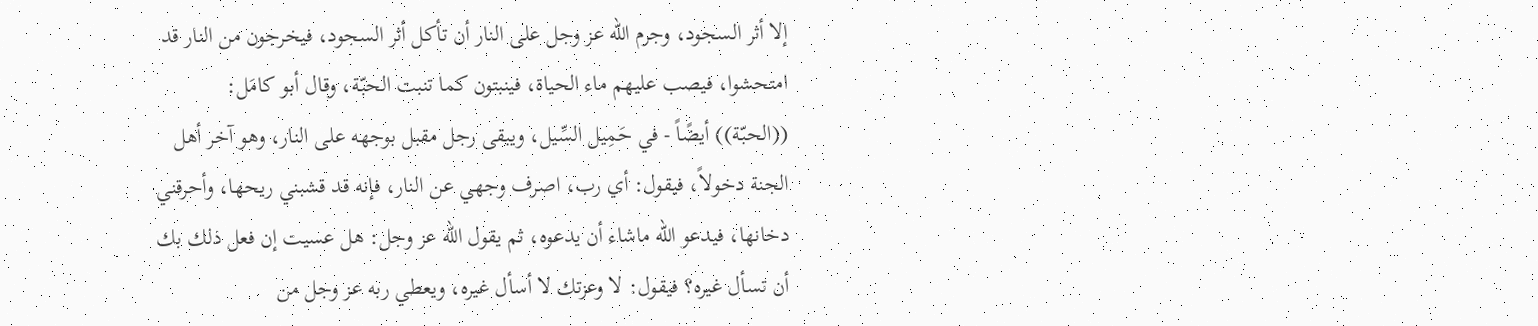إلا أثر السجود، وجرم الله عز وجل على النار أن تأكل أثر السجود، فيخرجون من النار قد امتحشوا، فيصب عليهم ماء الحياة، فينبتون كما تنبت الحبّة، وقال أبو كامَل: ((الحبّة)) أيضًاً - في حَمِيل السِّيل، ويبقى رجل مقبل بوجهه على النار، وهو آخر أهل الجنة دخولاً، فيقول: أي رب، اصرف وجهي عن النار، فإنه قد قشبني ريحها، وأحرقني دخانها، فيدعو الله ماشاء أن يدعوه، ثم يقول الله عز وجل: هل عسيت إن فعل ذلك بك أن تسأل غيره؟ فيقول: لا وعزتك لا أسأل غيره، ويعطي ربه عز وجل من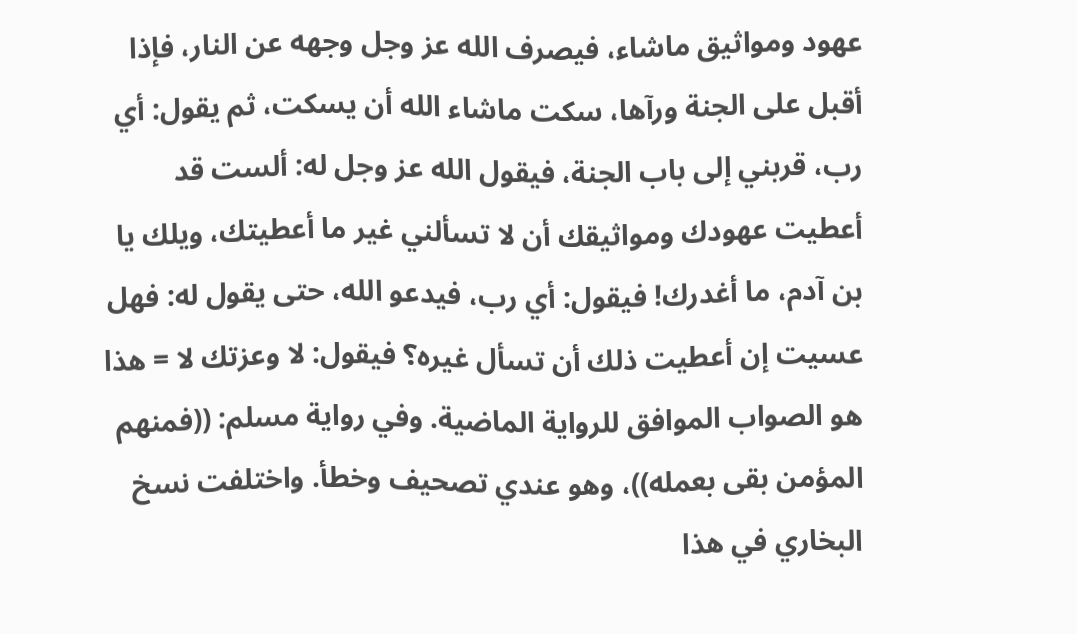عهود ومواثيق ماشاء، فيصرف الله عز وجل وجهه عن النار، فإذا أقبل على الجنة ورآها، سكت ماشاء الله أن يسكت، ثم يقول: أي رب، قربني إلى باب الجنة، فيقول الله عز وجل له: ألست قد أعطيت عهودك ومواثيقك أن لا تسألني غير ما أعطيتك، ويلك يا بن آدم، ما أغدرك! فيقول: أي رب، فيدعو الله، حتى يقول له: فهل عسيت إن أعطيت ذلك أن تسأل غيره؟ فيقول: لا وعزتك لا = هذا هو الصواب الموافق للرواية الماضية. وفي رواية مسلم: ((فمنهم المؤمن بقى بعمله))، وهو عندي تصحيف وخطأ. واختلفت نسخ البخاري في هذا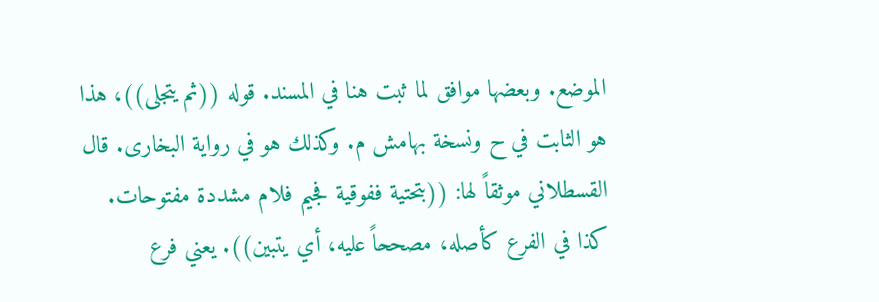الموضع. وبعضها موافق لما ثبت هنا في المسند. قوله ((ثم يتجلى))، هذا هو الثابت في ح ونسخة بهامش م. وكذلك هو في رواية البخارى. قال القسطلاني موثقاً لها: ((بتحتية ففوقية فجيم فلام مشددة مفتوحات. كذا في الفرع كأصله، مصححاً عليه، أي يتبين)). يعني فرع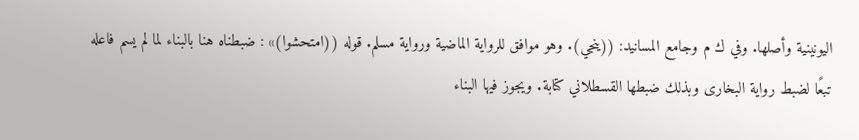اليونينية وأصلها. وفي ك م وجامع المسانيد: ((ينجي). وهو موافق للرواية الماضية ورواية مسلم. قوله ((امتحشوا)» : ضبطناه هنا بالبناء لما لم يسم فاعله تبعًا لضبط رواية البخارى وبذلك ضبطها القسطلاني كتابة. ويجوز فيها البناء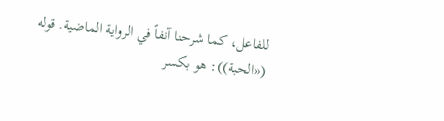للفاعل، كما شرحنا آنفاً في الرواية الماضية. قوله («الحبة)): هو بكسر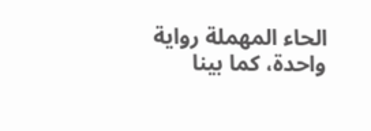الحاء المهملة رواية واحدة، كما بينا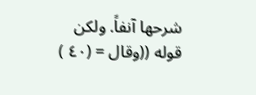شرحها آنفاً. ولكن قوله ((وقال = (٤٠ )